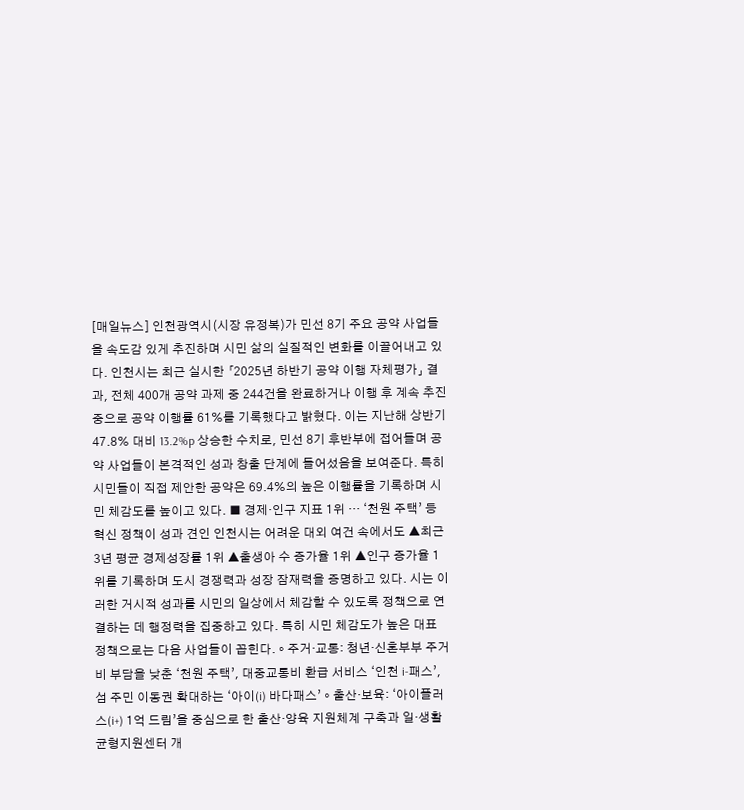[매일뉴스] 인천광역시(시장 유정복)가 민선 8기 주요 공약 사업들을 속도감 있게 추진하며 시민 삶의 실질적인 변화를 이끌어내고 있다. 인천시는 최근 실시한 「2025년 하반기 공약 이행 자체평가」 결과, 전체 400개 공약 과제 중 244건을 완료하거나 이행 후 계속 추진 중으로 공약 이행률 61%를 기록했다고 밝혔다. 이는 지난해 상반기 47.8% 대비 13.2%p 상승한 수치로, 민선 8기 후반부에 접어들며 공약 사업들이 본격적인 성과 창출 단계에 들어섰음을 보여준다. 특히 시민들이 직접 제안한 공약은 69.4%의 높은 이행률을 기록하며 시민 체감도를 높이고 있다. ■ 경제·인구 지표 1위 … ‘천원 주택’ 등 혁신 정책이 성과 견인 인천시는 어려운 대외 여건 속에서도 ▲최근 3년 평균 경제성장률 1위 ▲출생아 수 증가율 1위 ▲인구 증가율 1위를 기록하며 도시 경쟁력과 성장 잠재력을 증명하고 있다. 시는 이러한 거시적 성과를 시민의 일상에서 체감할 수 있도록 정책으로 연결하는 데 행정력을 집중하고 있다. 특히 시민 체감도가 높은 대표 정책으로는 다음 사업들이 꼽힌다. ◦ 주거·교통: 청년·신혼부부 주거비 부담을 낮춘 ‘천원 주택’, 대중교통비 환급 서비스 ‘인천 i-패스’, 섬 주민 이동권 확대하는 ‘아이(i) 바다패스’ ◦ 출산·보육: ‘아이플러스(i+) 1억 드림’을 중심으로 한 출산·양육 지원체계 구축과 일·생활균형지원센터 개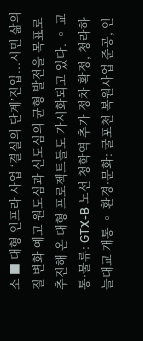소 ■ 대형 인프라 사업 ‘결실의 단계’진입...시민 삶의 질 변화 예고 원도심과 신도심의 균형 발전을 목표로 추진해 온 대형 프로젝트들도 가시화되고 있다. ◦ 교통·물류: GTX-B 노선 청학역 추가 정차 확정, 청라하늘대교 개통 ◦ 환경·문화: 굴포천 복원사업 준공, 인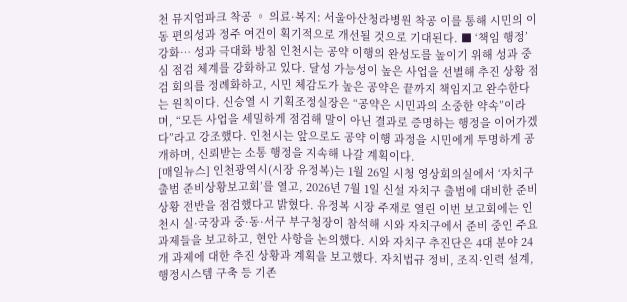천 뮤지엄파크 착공 ◦ 의료·복지: 서울아산청라병원 착공 이를 통해 시민의 이동 편의성과 정주 여건이 획기적으로 개선될 것으로 기대된다. ■ ‘책임 행정’ 강화… 성과 극대화 방침 인천시는 공약 이행의 완성도를 높이기 위해 성과 중심 점검 체계를 강화하고 있다. 달성 가능성이 높은 사업을 선별해 추진 상황 점검 회의를 정례화하고, 시민 체감도가 높은 공약은 끝까지 책임지고 완수한다는 원칙이다. 신승열 시 기획조정실장은 “공약은 시민과의 소중한 약속”이라며, “모든 사업을 세밀하게 점검해 말이 아닌 결과로 증명하는 행정을 이어가겠다”라고 강조했다. 인천시는 앞으로도 공약 이행 과정을 시민에게 투명하게 공개하며, 신뢰받는 소통 행정을 지속해 나갈 계획이다.
[매일뉴스] 인천광역시(시장 유정복)는 1월 26일 시청 영상회의실에서 ‘자치구 출범 준비상황보고회’를 열고, 2026년 7월 1일 신설 자치구 출범에 대비한 준비상황 전반을 점검했다고 밝혔다. 유정복 시장 주재로 열린 이번 보고회에는 인천시 실·국장과 중·동·서구 부구청장이 참석해 시와 자치구에서 준비 중인 주요 과제들을 보고하고, 현안 사항을 논의했다. 시와 자치구 추진단은 4대 분야 24개 과제에 대한 추진 상황과 계획을 보고했다. 자치법규 정비, 조직·인력 설계, 행정시스템 구축 등 기존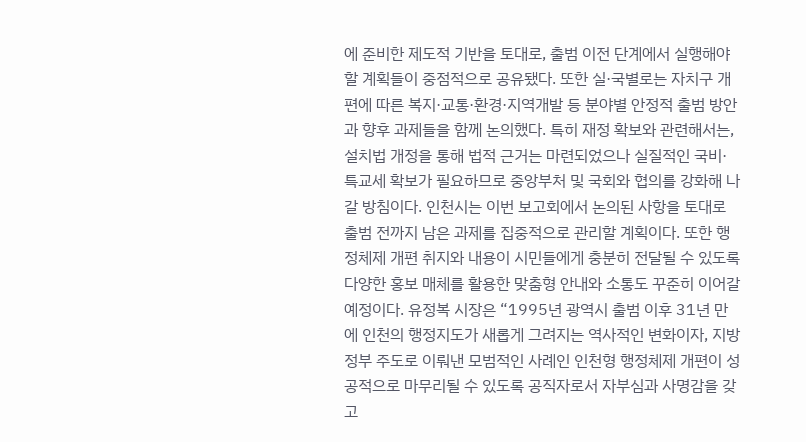에 준비한 제도적 기반을 토대로, 출범 이전 단계에서 실행해야 할 계획들이 중점적으로 공유됐다. 또한 실·국별로는 자치구 개편에 따른 복지·교통·환경·지역개발 등 분야별 안정적 출범 방안과 향후 과제들을 함께 논의했다. 특히 재정 확보와 관련해서는, 설치법 개정을 통해 법적 근거는 마련되었으나 실질적인 국비·특교세 확보가 필요하므로 중앙부처 및 국회와 협의를 강화해 나갈 방침이다. 인천시는 이번 보고회에서 논의된 사항을 토대로 출범 전까지 남은 과제를 집중적으로 관리할 계획이다. 또한 행정체제 개편 취지와 내용이 시민들에게 충분히 전달될 수 있도록 다양한 홍보 매체를 활용한 맞춤형 안내와 소통도 꾸준히 이어갈 예정이다. 유정복 시장은 “1995년 광역시 출범 이후 31년 만에 인천의 행정지도가 새롭게 그려지는 역사적인 변화이자, 지방정부 주도로 이뤄낸 모범적인 사례인 인천형 행정체제 개편이 성공적으로 마무리될 수 있도록 공직자로서 자부심과 사명감을 갖고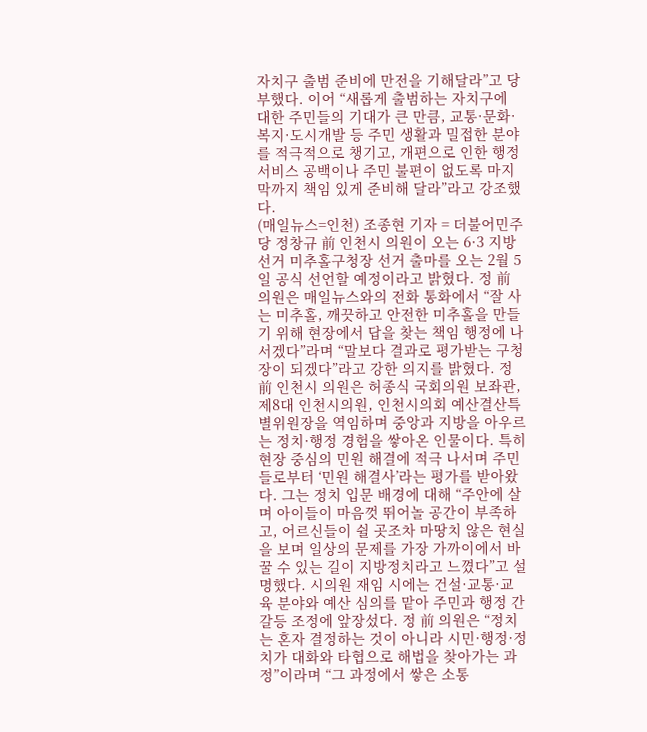자치구 출범 준비에 만전을 기해달라”고 당부했다. 이어 “새롭게 출범하는 자치구에 대한 주민들의 기대가 큰 만큼, 교통·문화·복지·도시개발 등 주민 생활과 밀접한 분야를 적극적으로 챙기고, 개편으로 인한 행정서비스 공백이나 주민 불편이 없도록 마지막까지 책임 있게 준비해 달라”라고 강조했다.
(매일뉴스=인천) 조종현 기자 = 더불어민주당 정창규 前 인천시 의원이 오는 6·3 지방선거 미추홀구청장 선거 출마를 오는 2월 5일 공식 선언할 예정이라고 밝혔다. 정 前 의원은 매일뉴스와의 전화 통화에서 “잘 사는 미추홀, 깨끗하고 안전한 미추홀을 만들기 위해 현장에서 답을 찾는 책임 행정에 나서겠다”라며 “말보다 결과로 평가받는 구청장이 되겠다”라고 강한 의지를 밝혔다. 정 前 인천시 의원은 허종식 국회의원 보좌관, 제8대 인천시의원, 인천시의회 예산결산특별위원장을 역임하며 중앙과 지방을 아우르는 정치·행정 경험을 쌓아온 인물이다. 특히 현장 중심의 민원 해결에 적극 나서며 주민들로부터 ‘민원 해결사’라는 평가를 받아왔다. 그는 정치 입문 배경에 대해 “주안에 살며 아이들이 마음껏 뛰어놀 공간이 부족하고, 어르신들이 쉴 곳조차 마땅치 않은 현실을 보며 일상의 문제를 가장 가까이에서 바꿀 수 있는 길이 지방정치라고 느꼈다”고 설명했다. 시의원 재임 시에는 건설·교통·교육 분야와 예산 심의를 맡아 주민과 행정 간 갈등 조정에 앞장섰다. 정 前 의원은 “정치는 혼자 결정하는 것이 아니라 시민·행정·정치가 대화와 타협으로 해법을 찾아가는 과정”이라며 “그 과정에서 쌓은 소통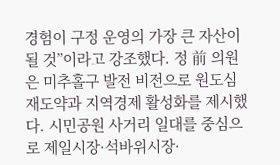경험이 구정 운영의 가장 큰 자산이 될 것”이라고 강조했다. 정 前 의원은 미추홀구 발전 비전으로 원도심 재도약과 지역경제 활성화를 제시했다. 시민공원 사거리 일대를 중심으로 제일시장·석바위시장·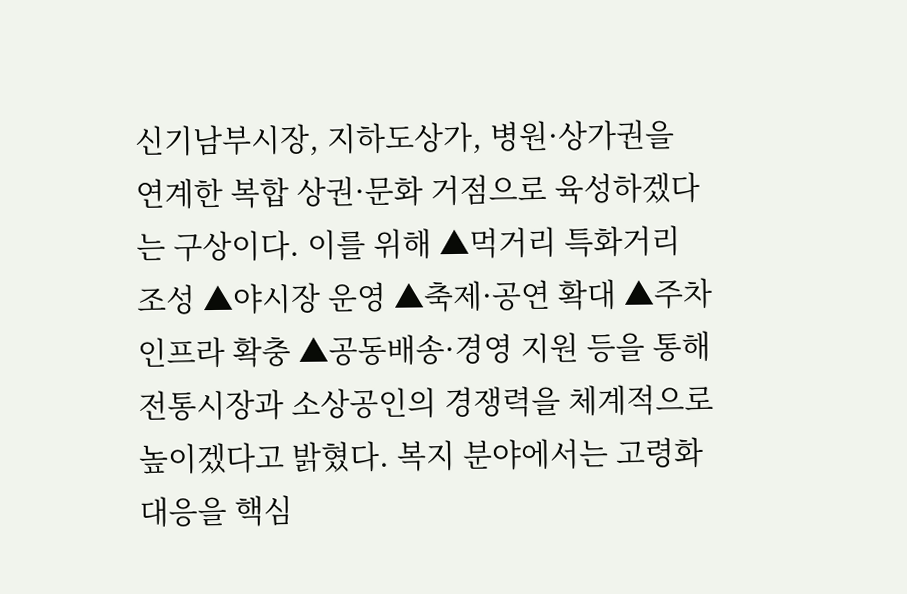신기남부시장, 지하도상가, 병원·상가권을 연계한 복합 상권·문화 거점으로 육성하겠다는 구상이다. 이를 위해 ▲먹거리 특화거리 조성 ▲야시장 운영 ▲축제·공연 확대 ▲주차 인프라 확충 ▲공동배송·경영 지원 등을 통해 전통시장과 소상공인의 경쟁력을 체계적으로 높이겠다고 밝혔다. 복지 분야에서는 고령화 대응을 핵심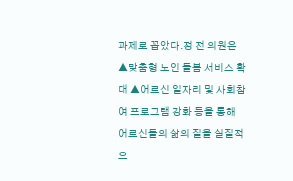과제로 꼽았다.정 전 의원은 ▲맞춤형 노인 돌봄 서비스 확대 ▲어르신 일자리 및 사회참여 프로그램 강화 등을 통해 어르신들의 삶의 질을 실질적으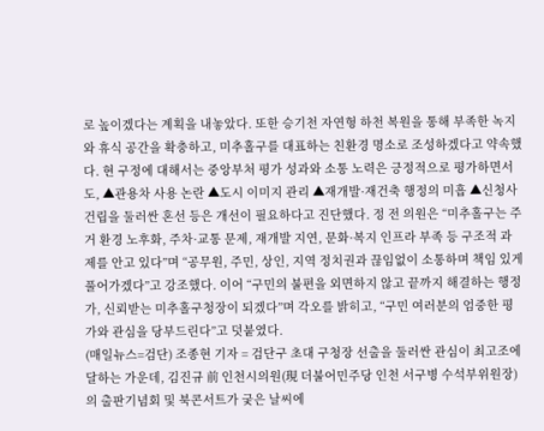로 높이겠다는 계획을 내놓았다. 또한 승기천 자연형 하천 복원을 통해 부족한 녹지와 휴식 공간을 확충하고, 미추홀구를 대표하는 친환경 명소로 조성하겠다고 약속했다. 현 구정에 대해서는 중앙부처 평가 성과와 소통 노력은 긍정적으로 평가하면서도, ▲관용차 사용 논란 ▲도시 이미지 관리 ▲재개발·재건축 행정의 미흡 ▲신청사 건립을 둘러싼 혼선 등은 개선이 필요하다고 진단했다. 정 전 의원은 “미추홀구는 주거 환경 노후화, 주차·교통 문제, 재개발 지연, 문화·복지 인프라 부족 등 구조적 과제를 안고 있다”며 “공무원, 주민, 상인, 지역 정치권과 끊임없이 소통하며 책임 있게 풀어가겠다”고 강조했다. 이어 “구민의 불편을 외면하지 않고 끝까지 해결하는 행정가, 신뢰받는 미추홀구청장이 되겠다”며 각오를 밝히고, “구민 여러분의 엄중한 평가와 관심을 당부드린다”고 덧붙였다.
(매일뉴스=검단) 조종현 기자 = 검단구 초대 구청장 선출을 둘러싼 관심이 최고조에 달하는 가운데, 김진규 前 인천시의원(現 더불어민주당 인천 서구병 수석부위원장)의 출판기념회 및 북콘서트가 궂은 날씨에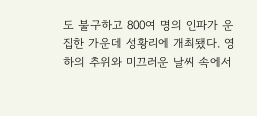도 불구하고 800여 명의 인파가 운집한 가운데 성황리에 개최됐다. 영하의 추위와 미끄러운 날씨 속에서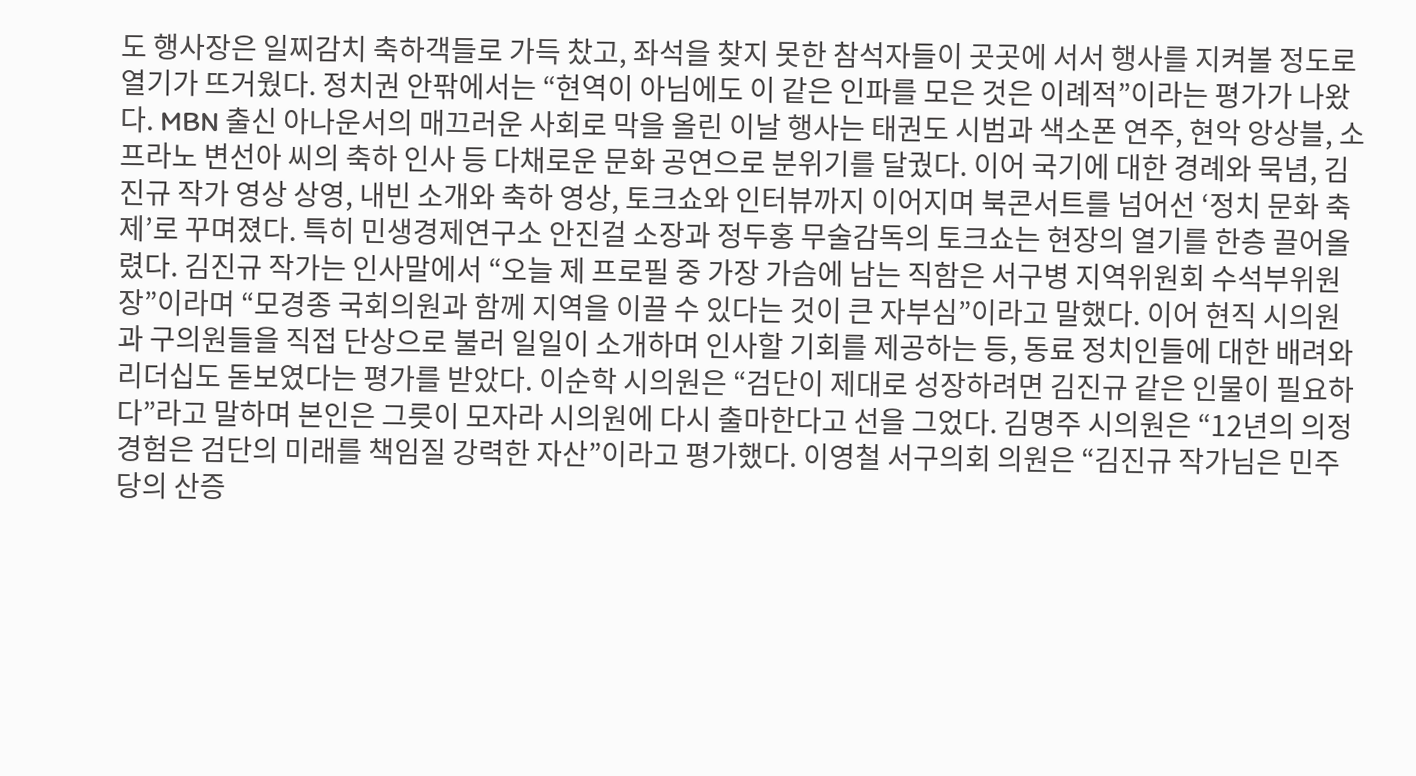도 행사장은 일찌감치 축하객들로 가득 찼고, 좌석을 찾지 못한 참석자들이 곳곳에 서서 행사를 지켜볼 정도로 열기가 뜨거웠다. 정치권 안팎에서는 “현역이 아님에도 이 같은 인파를 모은 것은 이례적”이라는 평가가 나왔다. MBN 출신 아나운서의 매끄러운 사회로 막을 올린 이날 행사는 태권도 시범과 색소폰 연주, 현악 앙상블, 소프라노 변선아 씨의 축하 인사 등 다채로운 문화 공연으로 분위기를 달궜다. 이어 국기에 대한 경례와 묵념, 김진규 작가 영상 상영, 내빈 소개와 축하 영상, 토크쇼와 인터뷰까지 이어지며 북콘서트를 넘어선 ‘정치 문화 축제’로 꾸며졌다. 특히 민생경제연구소 안진걸 소장과 정두홍 무술감독의 토크쇼는 현장의 열기를 한층 끌어올렸다. 김진규 작가는 인사말에서 “오늘 제 프로필 중 가장 가슴에 남는 직함은 서구병 지역위원회 수석부위원장”이라며 “모경종 국회의원과 함께 지역을 이끌 수 있다는 것이 큰 자부심”이라고 말했다. 이어 현직 시의원과 구의원들을 직접 단상으로 불러 일일이 소개하며 인사할 기회를 제공하는 등, 동료 정치인들에 대한 배려와 리더십도 돋보였다는 평가를 받았다. 이순학 시의원은 “검단이 제대로 성장하려면 김진규 같은 인물이 필요하다”라고 말하며 본인은 그릇이 모자라 시의원에 다시 출마한다고 선을 그었다. 김명주 시의원은 “12년의 의정 경험은 검단의 미래를 책임질 강력한 자산”이라고 평가했다. 이영철 서구의회 의원은 “김진규 작가님은 민주당의 산증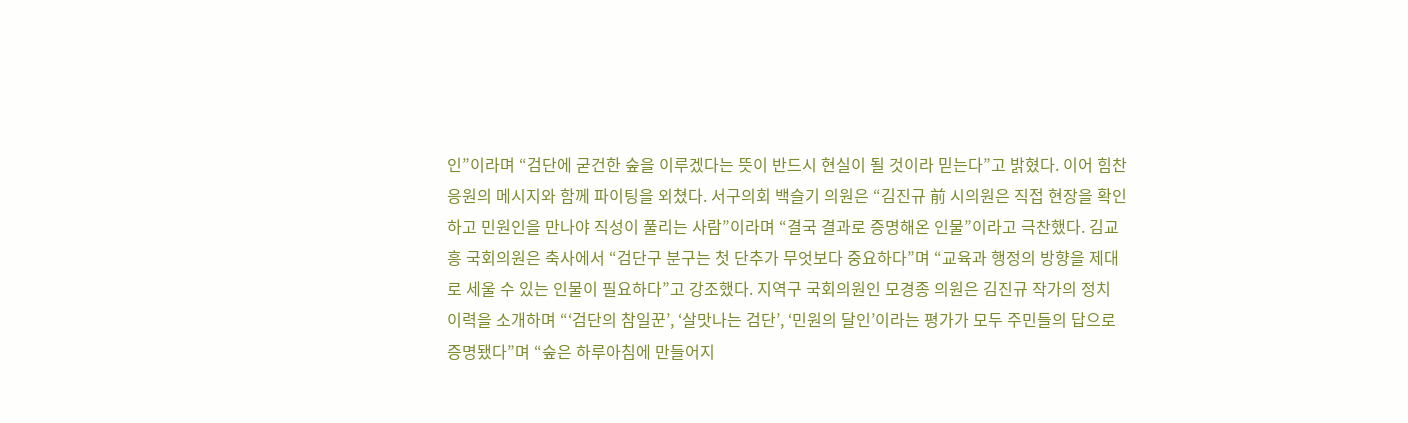인”이라며 “검단에 굳건한 숲을 이루겠다는 뜻이 반드시 현실이 될 것이라 믿는다”고 밝혔다. 이어 힘찬 응원의 메시지와 함께 파이팅을 외쳤다. 서구의회 백슬기 의원은 “김진규 前 시의원은 직접 현장을 확인하고 민원인을 만나야 직성이 풀리는 사람”이라며 “결국 결과로 증명해온 인물”이라고 극찬했다. 김교흥 국회의원은 축사에서 “검단구 분구는 첫 단추가 무엇보다 중요하다”며 “교육과 행정의 방향을 제대로 세울 수 있는 인물이 필요하다”고 강조했다. 지역구 국회의원인 모경종 의원은 김진규 작가의 정치 이력을 소개하며 “‘검단의 참일꾼’, ‘살맛나는 검단’, ‘민원의 달인’이라는 평가가 모두 주민들의 답으로 증명됐다”며 “숲은 하루아침에 만들어지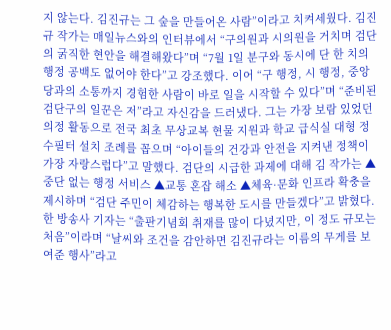지 않는다. 김진규는 그 숲을 만들어온 사람”이라고 치켜세웠다. 김진규 작가는 매일뉴스와의 인터뷰에서 “구의원과 시의원을 거치며 검단의 굵직한 현안을 해결해왔다”며 “7월 1일 분구와 동시에 단 한 치의 행정 공백도 없어야 한다”고 강조했다. 이어 “구 행정, 시 행정, 중앙당과의 소통까지 경험한 사람이 바로 일을 시작할 수 있다”며 “준비된 검단구의 일꾼은 저”라고 자신감을 드러냈다. 그는 가장 보람 있었던 의정 활동으로 전국 최초 무상교복 현물 지원과 학교 급식실 대형 정수필터 설치 조례를 꼽으며 “아이들의 건강과 안전을 지켜낸 정책이 가장 자랑스럽다”고 말했다. 검단의 시급한 과제에 대해 김 작가는 ▲중단 없는 행정 서비스 ▲교통 혼잡 해소 ▲체육·문화 인프라 확충을 제시하며 “검단 주민이 체감하는 행복한 도시를 만들겠다”고 밝혔다. 한 방송사 기자는 “출판기념회 취재를 많이 다녔지만, 이 정도 규모는 처음”이라며 “날씨와 조건을 감안하면 김진규라는 이름의 무게를 보여준 행사”라고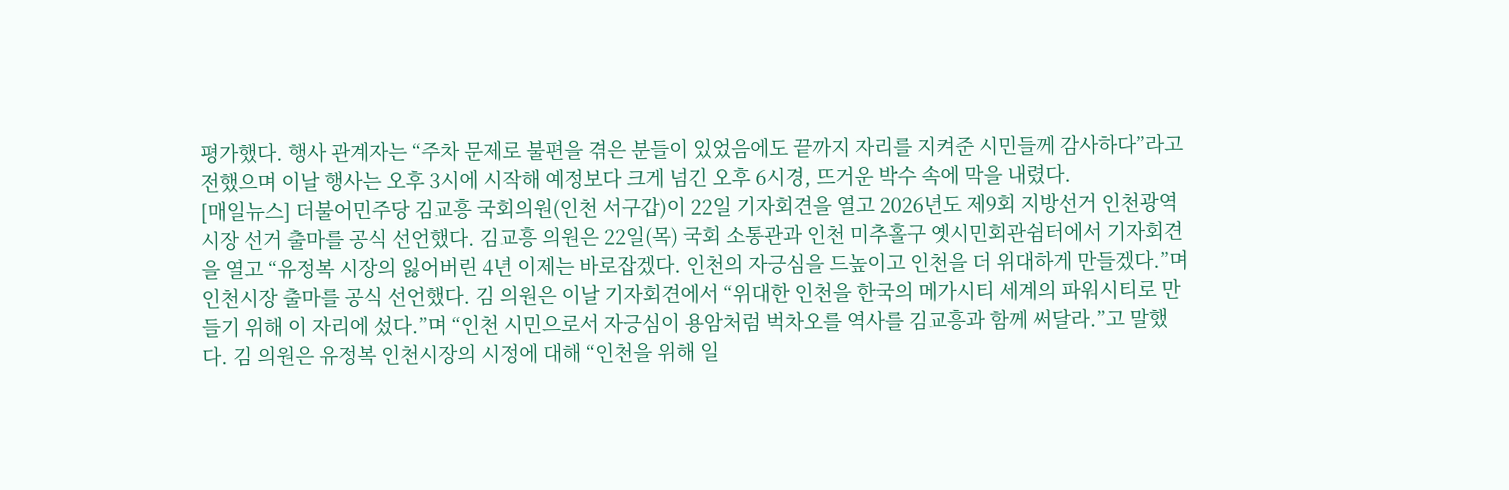평가했다. 행사 관계자는 “주차 문제로 불편을 겪은 분들이 있었음에도 끝까지 자리를 지켜준 시민들께 감사하다”라고 전했으며 이날 행사는 오후 3시에 시작해 예정보다 크게 넘긴 오후 6시경, 뜨거운 박수 속에 막을 내렸다.
[매일뉴스] 더불어민주당 김교흥 국회의원(인천 서구갑)이 22일 기자회견을 열고 2026년도 제9회 지방선거 인천광역시장 선거 출마를 공식 선언했다. 김교흥 의원은 22일(목) 국회 소통관과 인천 미추홀구 옛시민회관쉼터에서 기자회견을 열고 “유정복 시장의 잃어버린 4년 이제는 바로잡겠다. 인천의 자긍심을 드높이고 인천을 더 위대하게 만들겠다.”며 인천시장 출마를 공식 선언했다. 김 의원은 이날 기자회견에서 “위대한 인천을 한국의 메가시티 세계의 파워시티로 만들기 위해 이 자리에 섰다.”며 “인천 시민으로서 자긍심이 용암처럼 벅차오를 역사를 김교흥과 함께 써달라.”고 말했다. 김 의원은 유정복 인천시장의 시정에 대해 “인천을 위해 일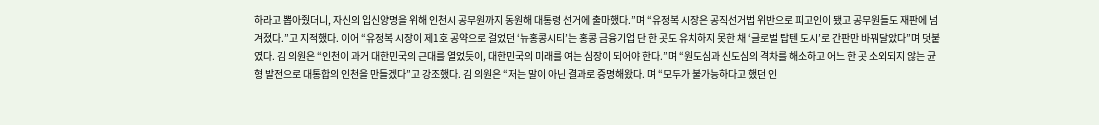하라고 뽑아줬더니, 자신의 입신양명을 위해 인천시 공무원까지 동원해 대통령 선거에 출마했다.”며 “유정복 시장은 공직선거법 위반으로 피고인이 됐고 공무원들도 재판에 넘겨졌다.”고 지적했다. 이어 “유정복 시장이 제1호 공약으로 걸었던 ‘뉴홍콩시티’는 홍콩 금융기업 단 한 곳도 유치하지 못한 채 ‘글로벌 탑텐 도시’로 간판만 바꿔달았다”며 덧붙였다. 김 의원은 “인천이 과거 대한민국의 근대를 열었듯이, 대한민국의 미래를 여는 심장이 되어야 한다.”며 “원도심과 신도심의 격차를 해소하고 어느 한 곳 소외되지 않는 균형 발전으로 대통합의 인천을 만들겠다”고 강조했다. 김 의원은 “저는 말이 아닌 결과로 증명해왔다. 며 “모두가 불가능하다고 했던 인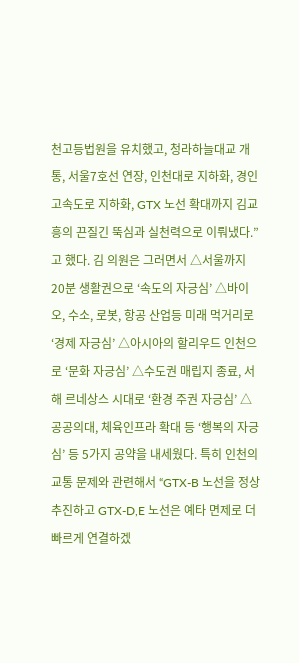천고등법원을 유치했고, 청라하늘대교 개통, 서울7호선 연장, 인천대로 지하화, 경인고속도로 지하화, GTX 노선 확대까지 김교흥의 끈질긴 뚝심과 실천력으로 이뤄냈다.”고 했다. 김 의원은 그러면서 △서울까지 20분 생활권으로 ‘속도의 자긍심’ △바이오, 수소, 로봇, 항공 산업등 미래 먹거리로 ‘경제 자긍심’ △아시아의 할리우드 인천으로 ‘문화 자긍심’ △수도권 매립지 종료, 서해 르네상스 시대로 ‘환경 주권 자긍심’ △공공의대, 체육인프라 확대 등 ‘행복의 자긍심’ 등 5가지 공약을 내세웠다. 특히 인천의 교통 문제와 관련해서 “GTX-B 노선을 정상 추진하고 GTX-D,E 노선은 예타 면제로 더 빠르게 연결하겠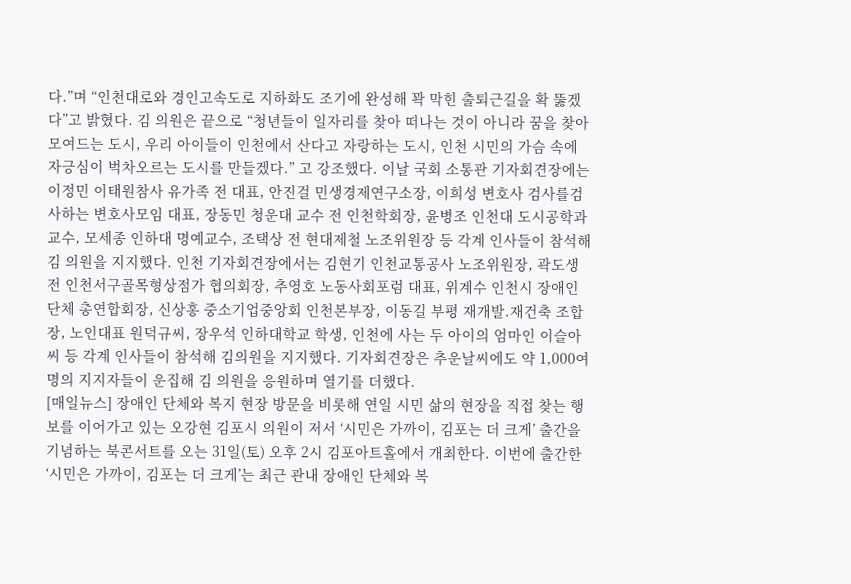다.”며 “인천대로와 경인고속도로 지하화도 조기에 완성해 꽉 막힌 출퇴근길을 확 뚫겠다”고 밝혔다. 김 의원은 끝으로 “청년들이 일자리를 찾아 떠나는 것이 아니라 꿈을 찾아 모여드는 도시, 우리 아이들이 인천에서 산다고 자랑하는 도시, 인천 시민의 가슴 속에 자긍심이 벅차오르는 도시를 만들겠다.” 고 강조했다. 이날 국회 소통관 기자회견장에는 이정민 이태원참사 유가족 전 대표, 안진걸 민생경제연구소장, 이희성 변호사 검사를검사하는 변호사모임 대표, 장동민 청운대 교수 전 인천학회장, 윤병조 인천대 도시공학과 교수, 모세종 인하대 명예교수, 조택상 전 현대제철 노조위원장 등 각계 인사들이 참석해 김 의원을 지지했다. 인천 기자회견장에서는 김현기 인천교통공사 노조위원장, 곽도생 전 인천서구골목형상점가 협의회장, 추영호 노동사회포럼 대표, 위계수 인천시 장애인단체 총연합회장, 신상홍 중소기업중앙회 인천본부장, 이동길 부평 재개발.재건축 조합장, 노인대표 원덕규씨, 장우석 인하대학교 학생, 인천에 사는 두 아이의 엄마인 이슬아씨 등 각계 인사들이 참석해 김의원을 지지했다. 기자회견장은 추운날씨에도 약 1,000여 명의 지지자들이 운집해 김 의원을 응원하며 열기를 더했다.
[매일뉴스] 장애인 단체와 복지 현장 방문을 비롯해 연일 시민 삶의 현장을 직접 찾는 행보를 이어가고 있는 오강현 김포시 의원이 저서 ‘시민은 가까이, 김포는 더 크게’ 출간을 기념하는 북콘서트를 오는 31일(토) 오후 2시 김포아트홀에서 개최한다. 이번에 출간한 ‘시민은 가까이, 김포는 더 크게’는 최근 관내 장애인 단체와 복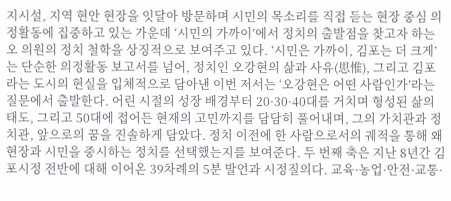지시설, 지역 현안 현장을 잇달아 방문하며 시민의 목소리를 직접 듣는 현장 중심 의정활동에 집중하고 있는 가운데 ‘시민의 가까이’에서 정치의 출발점을 찾고자 하는 오 의원의 정치 철학을 상징적으로 보여주고 있다. ‘시민은 가까이, 김포는 더 크게’는 단순한 의정활동 보고서를 넘어, 정치인 오강현의 삶과 사유(思惟), 그리고 김포라는 도시의 현실을 입체적으로 담아낸 이번 저서는 ‘오강현은 어떤 사람인가’라는 질문에서 출발한다. 어린 시절의 성장 배경부터 20·30·40대를 거치며 형성된 삶의 태도, 그리고 50대에 접어든 현재의 고민까지를 담담히 풀어내며, 그의 가치관과 정치관, 앞으로의 꿈을 진솔하게 담았다. 정치 이전에 한 사람으로서의 궤적을 통해 왜 현장과 시민을 중시하는 정치를 선택했는지를 보여준다. 두 번째 축은 지난 8년간 김포시정 전반에 대해 이어온 39차례의 5분 발언과 시정질의다. 교육·농업·안전·교통·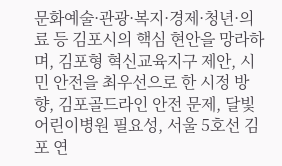문화예술·관광·복지·경제·청년·의료 등 김포시의 핵심 현안을 망라하며, 김포형 혁신교육지구 제안, 시민 안전을 최우선으로 한 시정 방향, 김포골드라인 안전 문제, 달빛어린이병원 필요성, 서울 5호선 김포 연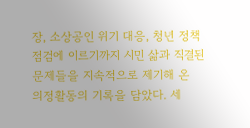장, 소상공인 위기 대응, 청년 정책 점검에 이르기까지 시민 삶과 직결된 문제들을 지속적으로 제기해 온 의정활동의 기록을 담았다. 세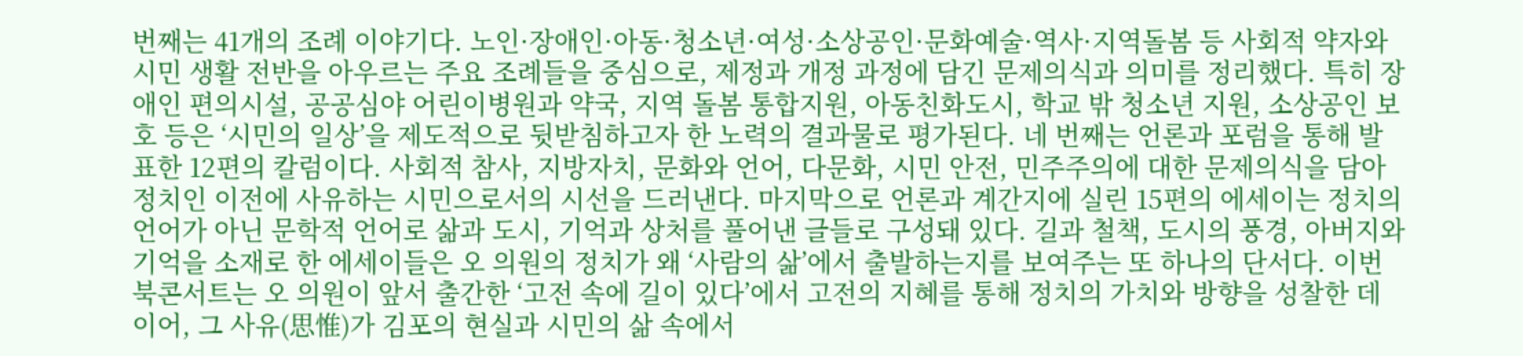번째는 41개의 조례 이야기다. 노인·장애인·아동·청소년·여성·소상공인·문화예술·역사·지역돌봄 등 사회적 약자와 시민 생활 전반을 아우르는 주요 조례들을 중심으로, 제정과 개정 과정에 담긴 문제의식과 의미를 정리했다. 특히 장애인 편의시설, 공공심야 어린이병원과 약국, 지역 돌봄 통합지원, 아동친화도시, 학교 밖 청소년 지원, 소상공인 보호 등은 ‘시민의 일상’을 제도적으로 뒷받침하고자 한 노력의 결과물로 평가된다. 네 번째는 언론과 포럼을 통해 발표한 12편의 칼럼이다. 사회적 참사, 지방자치, 문화와 언어, 다문화, 시민 안전, 민주주의에 대한 문제의식을 담아 정치인 이전에 사유하는 시민으로서의 시선을 드러낸다. 마지막으로 언론과 계간지에 실린 15편의 에세이는 정치의 언어가 아닌 문학적 언어로 삶과 도시, 기억과 상처를 풀어낸 글들로 구성돼 있다. 길과 철책, 도시의 풍경, 아버지와 기억을 소재로 한 에세이들은 오 의원의 정치가 왜 ‘사람의 삶’에서 출발하는지를 보여주는 또 하나의 단서다. 이번 북콘서트는 오 의원이 앞서 출간한 ‘고전 속에 길이 있다’에서 고전의 지혜를 통해 정치의 가치와 방향을 성찰한 데 이어, 그 사유(思惟)가 김포의 현실과 시민의 삶 속에서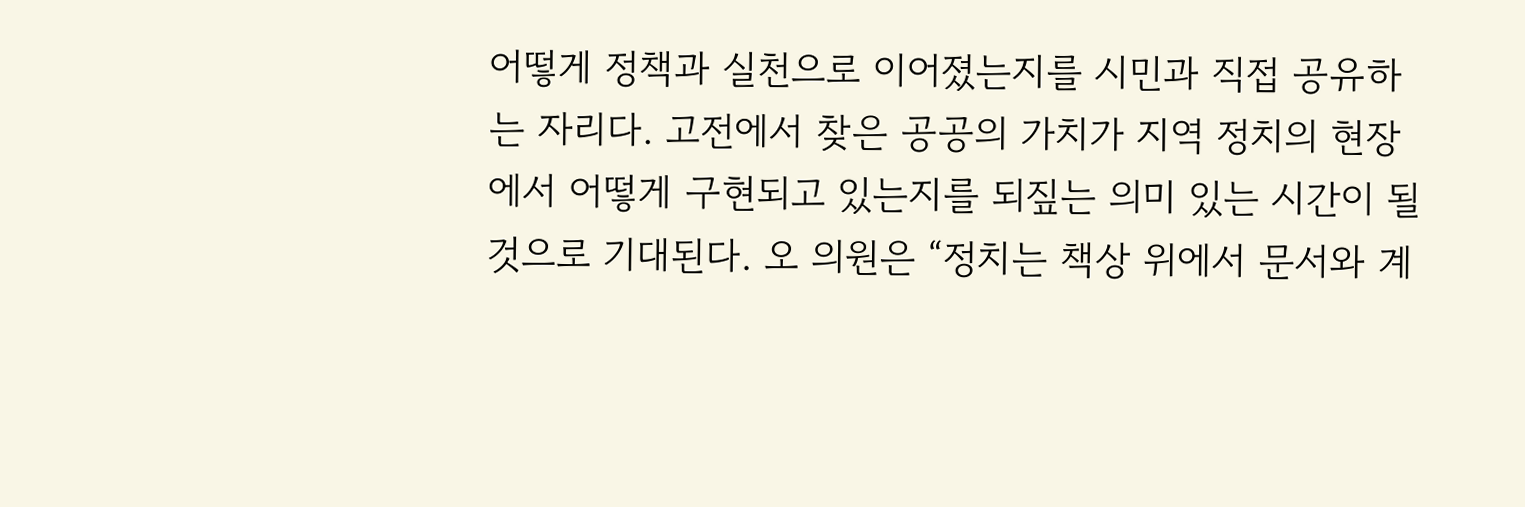어떻게 정책과 실천으로 이어졌는지를 시민과 직접 공유하는 자리다. 고전에서 찾은 공공의 가치가 지역 정치의 현장에서 어떻게 구현되고 있는지를 되짚는 의미 있는 시간이 될 것으로 기대된다. 오 의원은 “정치는 책상 위에서 문서와 계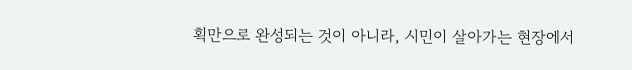획만으로 완성되는 것이 아니라, 시민이 살아가는 현장에서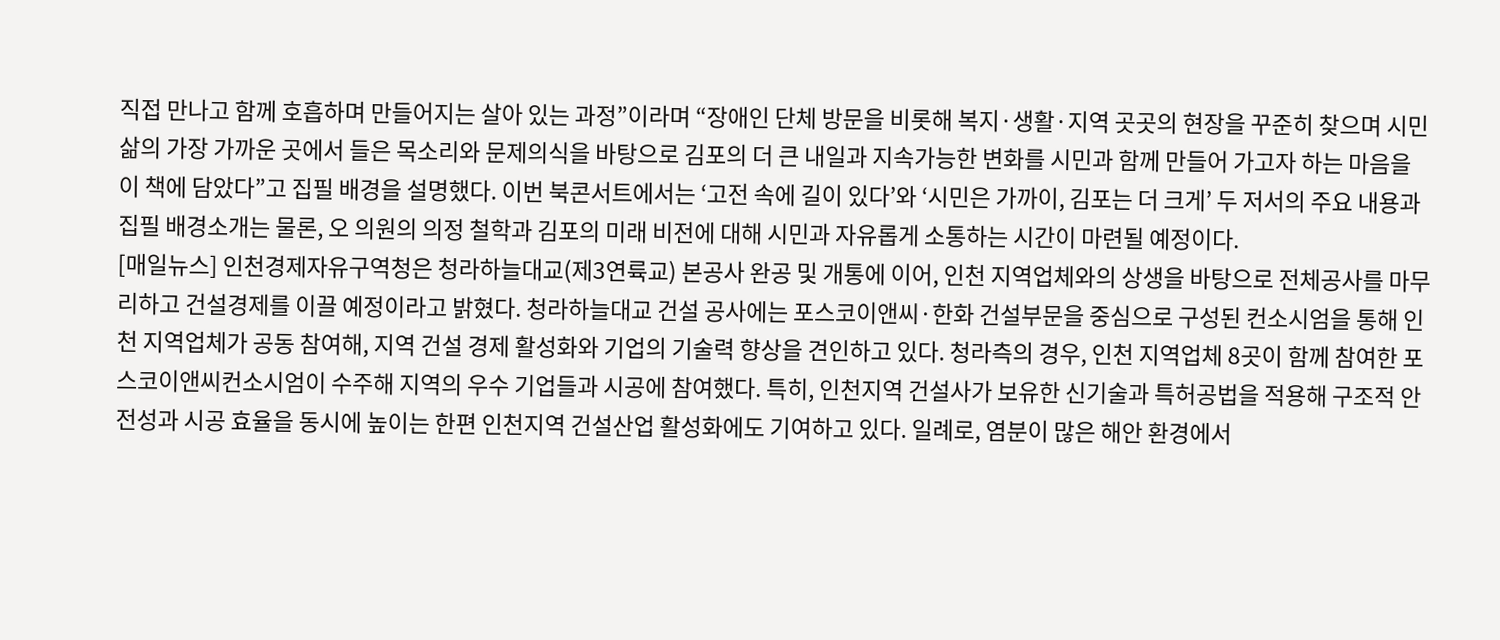직접 만나고 함께 호흡하며 만들어지는 살아 있는 과정”이라며 “장애인 단체 방문을 비롯해 복지·생활·지역 곳곳의 현장을 꾸준히 찾으며 시민 삶의 가장 가까운 곳에서 들은 목소리와 문제의식을 바탕으로 김포의 더 큰 내일과 지속가능한 변화를 시민과 함께 만들어 가고자 하는 마음을 이 책에 담았다”고 집필 배경을 설명했다. 이번 북콘서트에서는 ‘고전 속에 길이 있다’와 ‘시민은 가까이, 김포는 더 크게’ 두 저서의 주요 내용과 집필 배경소개는 물론, 오 의원의 의정 철학과 김포의 미래 비전에 대해 시민과 자유롭게 소통하는 시간이 마련될 예정이다.
[매일뉴스] 인천경제자유구역청은 청라하늘대교(제3연륙교) 본공사 완공 및 개통에 이어, 인천 지역업체와의 상생을 바탕으로 전체공사를 마무리하고 건설경제를 이끌 예정이라고 밝혔다. 청라하늘대교 건설 공사에는 포스코이앤씨·한화 건설부문을 중심으로 구성된 컨소시엄을 통해 인천 지역업체가 공동 참여해, 지역 건설 경제 활성화와 기업의 기술력 향상을 견인하고 있다. 청라측의 경우, 인천 지역업체 8곳이 함께 참여한 포스코이앤씨컨소시엄이 수주해 지역의 우수 기업들과 시공에 참여했다. 특히, 인천지역 건설사가 보유한 신기술과 특허공법을 적용해 구조적 안전성과 시공 효율을 동시에 높이는 한편 인천지역 건설산업 활성화에도 기여하고 있다. 일례로, 염분이 많은 해안 환경에서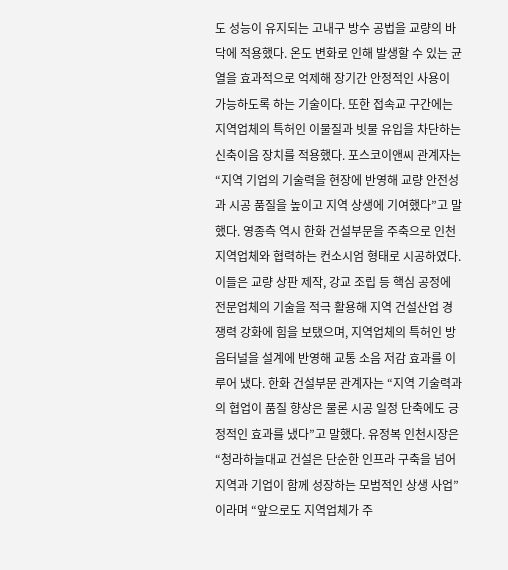도 성능이 유지되는 고내구 방수 공법을 교량의 바닥에 적용했다. 온도 변화로 인해 발생할 수 있는 균열을 효과적으로 억제해 장기간 안정적인 사용이 가능하도록 하는 기술이다. 또한 접속교 구간에는 지역업체의 특허인 이물질과 빗물 유입을 차단하는 신축이음 장치를 적용했다. 포스코이앤씨 관계자는 “지역 기업의 기술력을 현장에 반영해 교량 안전성과 시공 품질을 높이고 지역 상생에 기여했다”고 말했다. 영종측 역시 한화 건설부문을 주축으로 인천 지역업체와 협력하는 컨소시엄 형태로 시공하였다. 이들은 교량 상판 제작, 강교 조립 등 핵심 공정에 전문업체의 기술을 적극 활용해 지역 건설산업 경쟁력 강화에 힘을 보탰으며, 지역업체의 특허인 방음터널을 설계에 반영해 교통 소음 저감 효과를 이루어 냈다. 한화 건설부문 관계자는 “지역 기술력과의 협업이 품질 향상은 물론 시공 일정 단축에도 긍정적인 효과를 냈다”고 말했다. 유정복 인천시장은 “청라하늘대교 건설은 단순한 인프라 구축을 넘어 지역과 기업이 함께 성장하는 모범적인 상생 사업”이라며 “앞으로도 지역업체가 주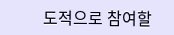도적으로 참여할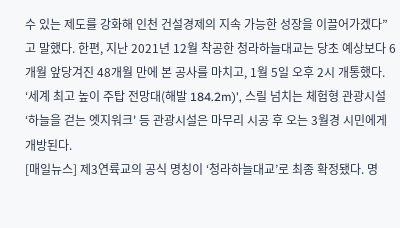수 있는 제도를 강화해 인천 건설경제의 지속 가능한 성장을 이끌어가겠다”고 말했다. 한편, 지난 2021년 12월 착공한 청라하늘대교는 당초 예상보다 6개월 앞당겨진 48개월 만에 본 공사를 마치고, 1월 5일 오후 2시 개통했다. ‘세계 최고 높이 주탑 전망대(해발 184.2m)', 스릴 넘치는 체험형 관광시설 ‘하늘을 걷는 엣지워크' 등 관광시설은 마무리 시공 후 오는 3월경 시민에게 개방된다.
[매일뉴스] 제3연륙교의 공식 명칭이 ‘청라하늘대교’로 최종 확정됐다. 명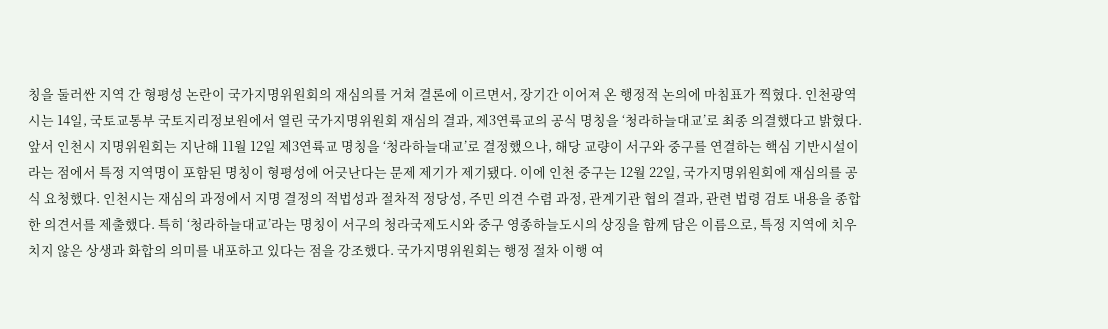칭을 둘러싼 지역 간 형평성 논란이 국가지명위원회의 재심의를 거쳐 결론에 이르면서, 장기간 이어져 온 행정적 논의에 마침표가 찍혔다. 인천광역시는 14일, 국토교통부 국토지리정보원에서 열린 국가지명위원회 재심의 결과, 제3연륙교의 공식 명칭을 ‘청라하늘대교’로 최종 의결했다고 밝혔다. 앞서 인천시 지명위원회는 지난해 11월 12일 제3연륙교 명칭을 ‘청라하늘대교’로 결정했으나, 해당 교량이 서구와 중구를 연결하는 핵심 기반시설이라는 점에서 특정 지역명이 포함된 명칭이 형평성에 어긋난다는 문제 제기가 제기됐다. 이에 인천 중구는 12월 22일, 국가지명위원회에 재심의를 공식 요청했다. 인천시는 재심의 과정에서 지명 결정의 적법성과 절차적 정당성, 주민 의견 수렴 과정, 관계기관 협의 결과, 관련 법령 검토 내용을 종합한 의견서를 제출했다. 특히 ‘청라하늘대교’라는 명칭이 서구의 청라국제도시와 중구 영종하늘도시의 상징을 함께 담은 이름으로, 특정 지역에 치우치지 않은 상생과 화합의 의미를 내포하고 있다는 점을 강조했다. 국가지명위원회는 행정 절차 이행 여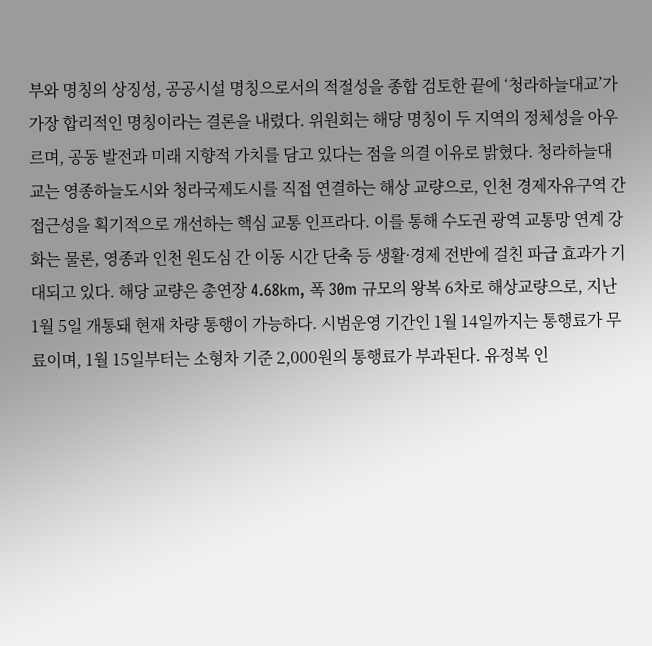부와 명칭의 상징성, 공공시설 명칭으로서의 적절성을 종합 검토한 끝에 ‘청라하늘대교’가 가장 합리적인 명칭이라는 결론을 내렸다. 위원회는 해당 명칭이 두 지역의 정체성을 아우르며, 공동 발전과 미래 지향적 가치를 담고 있다는 점을 의결 이유로 밝혔다. 청라하늘대교는 영종하늘도시와 청라국제도시를 직접 연결하는 해상 교량으로, 인천 경제자유구역 간 접근성을 획기적으로 개선하는 핵심 교통 인프라다. 이를 통해 수도권 광역 교통망 연계 강화는 물론, 영종과 인천 원도심 간 이동 시간 단축 등 생활·경제 전반에 걸친 파급 효과가 기대되고 있다. 해당 교량은 총연장 4.68km, 폭 30m 규모의 왕복 6차로 해상교량으로, 지난 1월 5일 개통돼 현재 차량 통행이 가능하다. 시범운영 기간인 1월 14일까지는 통행료가 무료이며, 1월 15일부터는 소형차 기준 2,000원의 통행료가 부과된다. 유정복 인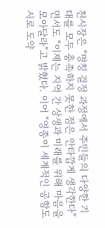천시장은 “명칭 결정 과정에서 주민들의 다양한 기대를 모두 충족하지 못한 점은 안타깝게 생각한다”면서도 “이제는 지역 간 상생과 미래를 위해 마음을 모아달라”고 밝혔다. 이어 “영종이 세계적인 공항도시로 도약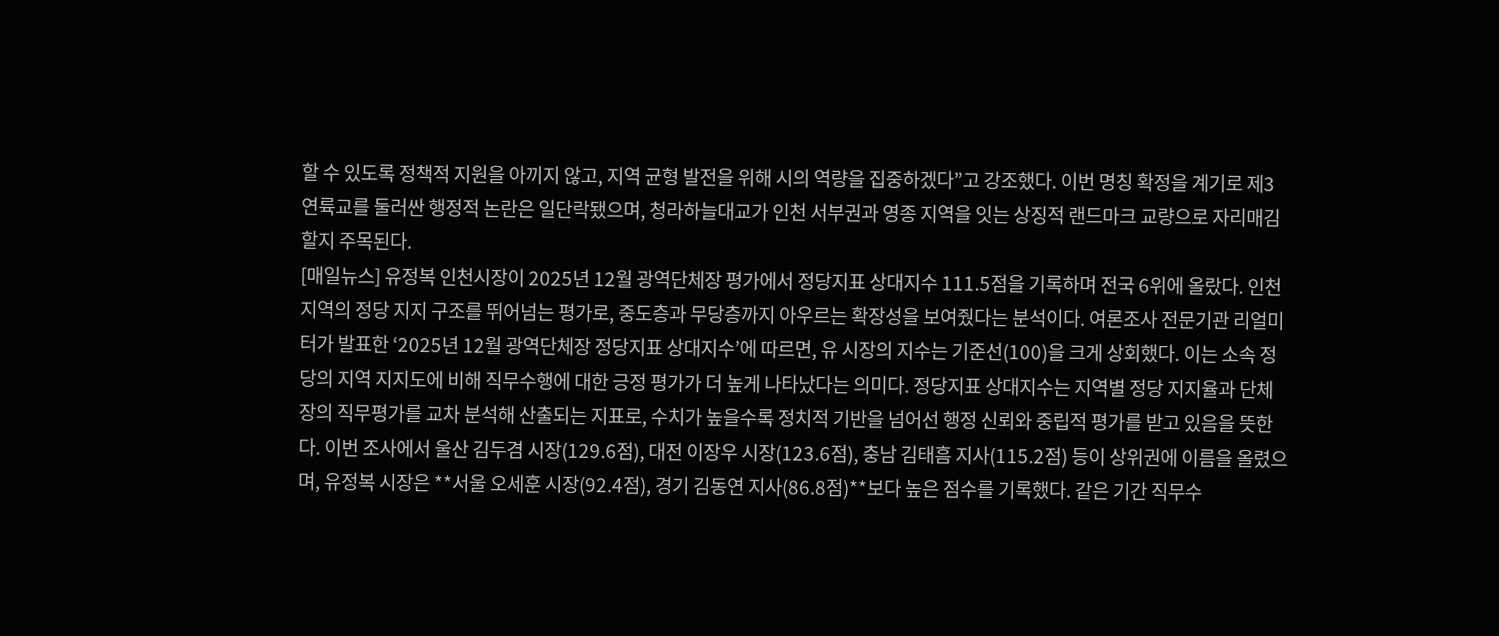할 수 있도록 정책적 지원을 아끼지 않고, 지역 균형 발전을 위해 시의 역량을 집중하겠다”고 강조했다. 이번 명칭 확정을 계기로 제3연륙교를 둘러싼 행정적 논란은 일단락됐으며, 청라하늘대교가 인천 서부권과 영종 지역을 잇는 상징적 랜드마크 교량으로 자리매김할지 주목된다.
[매일뉴스] 유정복 인천시장이 2025년 12월 광역단체장 평가에서 정당지표 상대지수 111.5점을 기록하며 전국 6위에 올랐다. 인천 지역의 정당 지지 구조를 뛰어넘는 평가로, 중도층과 무당층까지 아우르는 확장성을 보여줬다는 분석이다. 여론조사 전문기관 리얼미터가 발표한 ‘2025년 12월 광역단체장 정당지표 상대지수’에 따르면, 유 시장의 지수는 기준선(100)을 크게 상회했다. 이는 소속 정당의 지역 지지도에 비해 직무수행에 대한 긍정 평가가 더 높게 나타났다는 의미다. 정당지표 상대지수는 지역별 정당 지지율과 단체장의 직무평가를 교차 분석해 산출되는 지표로, 수치가 높을수록 정치적 기반을 넘어선 행정 신뢰와 중립적 평가를 받고 있음을 뜻한다. 이번 조사에서 울산 김두겸 시장(129.6점), 대전 이장우 시장(123.6점), 충남 김태흠 지사(115.2점) 등이 상위권에 이름을 올렸으며, 유정복 시장은 **서울 오세훈 시장(92.4점), 경기 김동연 지사(86.8점)**보다 높은 점수를 기록했다. 같은 기간 직무수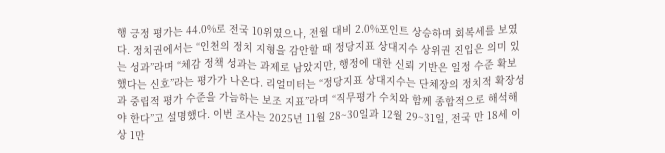행 긍정 평가는 44.0%로 전국 10위였으나, 전월 대비 2.0%포인트 상승하며 회복세를 보였다. 정치권에서는 “인천의 정치 지형을 감안할 때 정당지표 상대지수 상위권 진입은 의미 있는 성과”라며 “체감 정책 성과는 과제로 남았지만, 행정에 대한 신뢰 기반은 일정 수준 확보했다는 신호”라는 평가가 나온다. 리얼미터는 “정당지표 상대지수는 단체장의 정치적 확장성과 중립적 평가 수준을 가늠하는 보조 지표”라며 “직무평가 수치와 함께 종합적으로 해석해야 한다”고 설명했다. 이번 조사는 2025년 11월 28~30일과 12월 29~31일, 전국 만 18세 이상 1만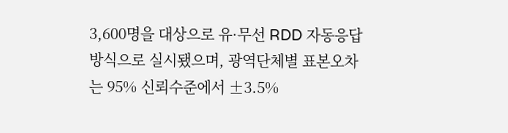3,600명을 대상으로 유·무선 RDD 자동응답 방식으로 실시됐으며, 광역단체별 표본오차는 95% 신뢰수준에서 ±3.5%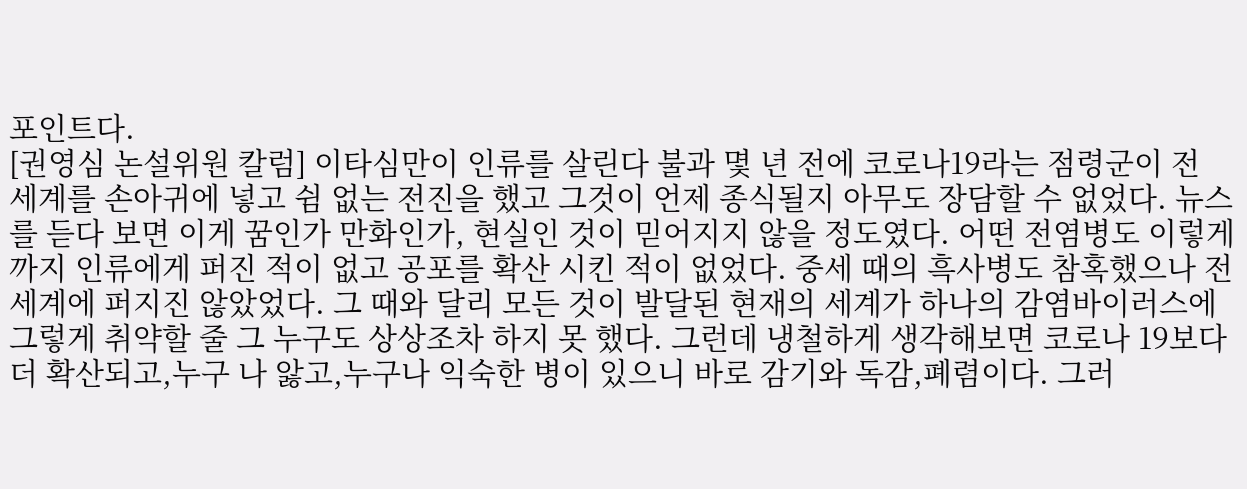포인트다.
[권영심 논설위원 칼럼] 이타심만이 인류를 살린다 불과 몇 년 전에 코로나19라는 점령군이 전 세계를 손아귀에 넣고 쉼 없는 전진을 했고 그것이 언제 종식될지 아무도 장담할 수 없었다. 뉴스를 듣다 보면 이게 꿈인가 만화인가, 현실인 것이 믿어지지 않을 정도였다. 어떤 전염병도 이렇게까지 인류에게 퍼진 적이 없고 공포를 확산 시킨 적이 없었다. 중세 때의 흑사병도 참혹했으나 전 세계에 퍼지진 않았었다. 그 때와 달리 모든 것이 발달된 현재의 세계가 하나의 감염바이러스에 그렇게 취약할 줄 그 누구도 상상조차 하지 못 했다. 그런데 냉철하게 생각해보면 코로나 19보다 더 확산되고,누구 나 앓고,누구나 익숙한 병이 있으니 바로 감기와 독감,폐렴이다. 그러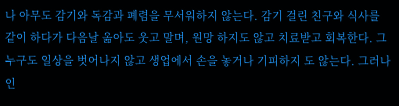나 아무도 감기와 독감과 폐렴을 무서워하지 않는다. 감기 걸린 친구와 식사를 같이 하다가 다음날 옮아도 웃고 말며, 원망 하지도 않고 치료받고 회복한다. 그 누구도 일상을 벗어나지 않고 생업에서 손을 놓거나 기피하지 도 않는다. 그러나 인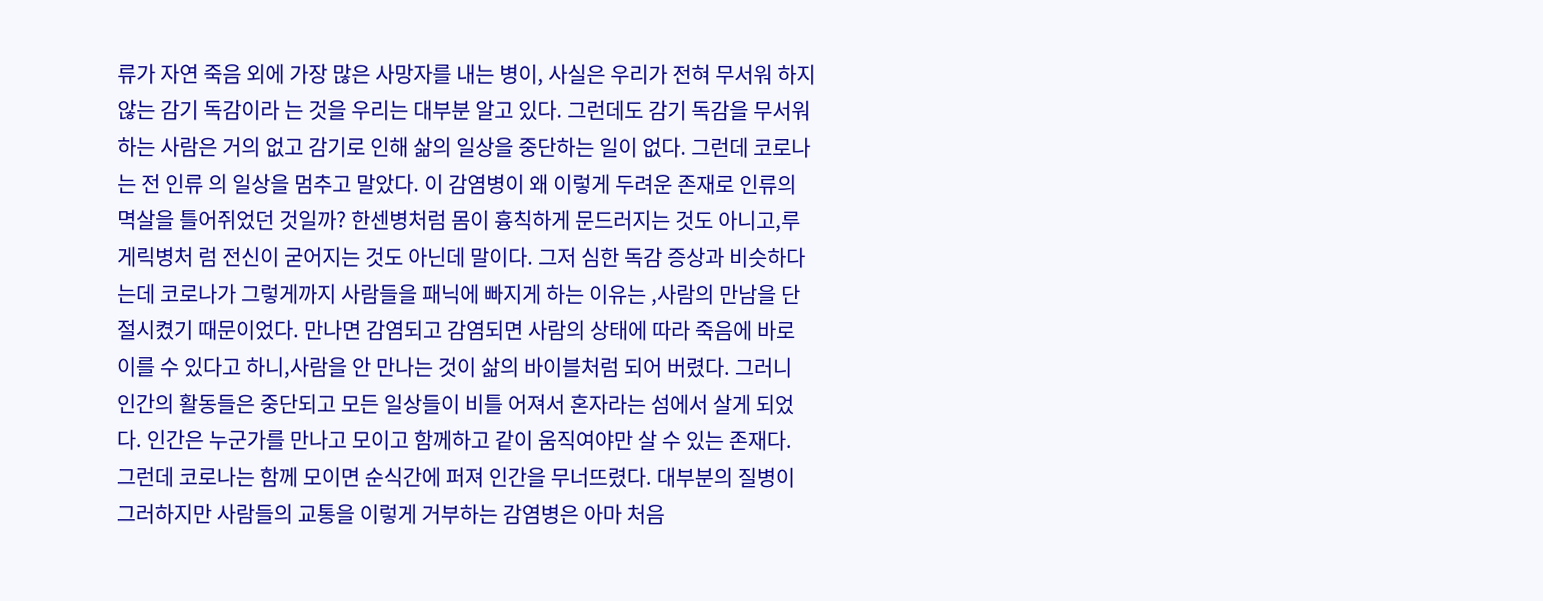류가 자연 죽음 외에 가장 많은 사망자를 내는 병이, 사실은 우리가 전혀 무서워 하지않는 감기 독감이라 는 것을 우리는 대부분 알고 있다. 그런데도 감기 독감을 무서워 하는 사람은 거의 없고 감기로 인해 삶의 일상을 중단하는 일이 없다. 그런데 코로나는 전 인류 의 일상을 멈추고 말았다. 이 감염병이 왜 이렇게 두려운 존재로 인류의 멱살을 틀어쥐었던 것일까? 한센병처럼 몸이 흉칙하게 문드러지는 것도 아니고,루게릭병처 럼 전신이 굳어지는 것도 아닌데 말이다. 그저 심한 독감 증상과 비슷하다는데 코로나가 그렇게까지 사람들을 패닉에 빠지게 하는 이유는 ,사람의 만남을 단절시켰기 때문이었다. 만나면 감염되고 감염되면 사람의 상태에 따라 죽음에 바로 이를 수 있다고 하니,사람을 안 만나는 것이 삶의 바이블처럼 되어 버렸다. 그러니 인간의 활동들은 중단되고 모든 일상들이 비틀 어져서 혼자라는 섬에서 살게 되었다. 인간은 누군가를 만나고 모이고 함께하고 같이 움직여야만 살 수 있는 존재다. 그런데 코로나는 함께 모이면 순식간에 퍼져 인간을 무너뜨렸다. 대부분의 질병이 그러하지만 사람들의 교통을 이렇게 거부하는 감염병은 아마 처음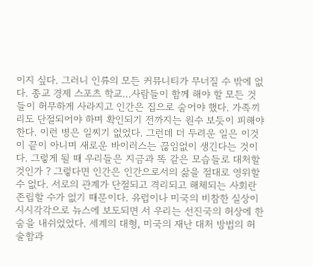이지 싶다. 그러니 인류의 모든 커뮤니티가 무너질 수 밖에 없다. 종교 경제 스포츠 학교...사람들이 함께 해야 할 모든 것들이 허무하게 사라지고 인간은 집으로 숨어야 했다. 가족끼리도 단절되어야 하며 확인되기 전까지는 원수 보듯이 피해야 한다. 이런 병은 일찌기 없었다. 그런데 더 두려운 일은 이것이 끝이 아니며 새로운 바이러스는 끊임없이 생긴다는 것이다. 그렇게 될 때 우리들은 지금과 똑 같은 모습들로 대처할 것인가 ? 그렇다면 인간은 인간으로서의 삶을 절대로 영위할 수 없다. 서로의 관계가 단절되고 격리되고 해체되는 사회란 존립할 수가 없기 때문이다. 유럽이나 미국의 비참한 실상이 시시각각으로 뉴스에 보도되면 서 우리는 선진국의 허상에 한숨을 내쉬었었다. 세계의 대형, 미국의 재난 대처 방법의 허술함과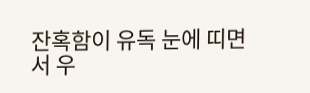잔혹함이 유독 눈에 띠면서 우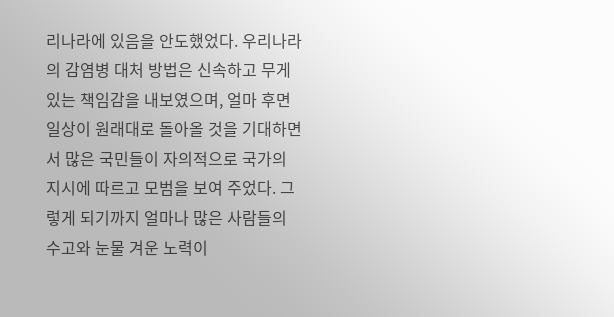리나라에 있음을 안도했었다. 우리나라의 감염병 대처 방법은 신속하고 무게있는 책임감을 내보였으며, 얼마 후면 일상이 원래대로 돌아올 것을 기대하면서 많은 국민들이 자의적으로 국가의 지시에 따르고 모범을 보여 주었다. 그렇게 되기까지 얼마나 많은 사람들의 수고와 눈물 겨운 노력이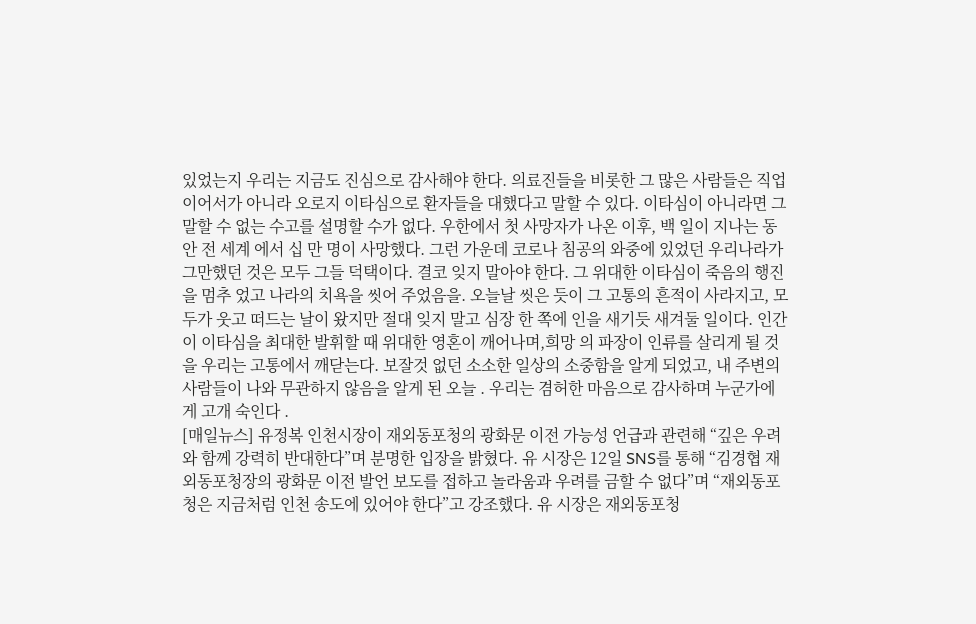있었는지 우리는 지금도 진심으로 감사해야 한다. 의료진들을 비롯한 그 많은 사람들은 직업이어서가 아니라 오로지 이타심으로 환자들을 대했다고 말할 수 있다. 이타심이 아니라면 그 말할 수 없는 수고를 설명할 수가 없다. 우한에서 첫 사망자가 나온 이후, 백 일이 지나는 동안 전 세계 에서 십 만 명이 사망했다. 그런 가운데 코로나 침공의 와중에 있었던 우리나라가 그만했던 것은 모두 그들 덕택이다. 결코 잊지 말아야 한다. 그 위대한 이타심이 죽음의 행진을 멈추 었고 나라의 치욕을 씻어 주었음을. 오늘날 씻은 듯이 그 고통의 흔적이 사라지고, 모두가 웃고 떠드는 날이 왔지만 절대 잊지 말고 심장 한 쪽에 인을 새기듯 새겨둘 일이다. 인간이 이타심을 최대한 발휘할 때 위대한 영혼이 깨어나며,희망 의 파장이 인류를 살리게 될 것을 우리는 고통에서 깨닫는다. 보잘것 없던 소소한 일상의 소중함을 알게 되었고, 내 주변의 사람들이 나와 무관하지 않음을 알게 된 오늘 . 우리는 겸허한 마음으로 감사하며 누군가에게 고개 숙인다 .
[매일뉴스] 유정복 인천시장이 재외동포청의 광화문 이전 가능성 언급과 관련해 “깊은 우려와 함께 강력히 반대한다”며 분명한 입장을 밝혔다. 유 시장은 12일 SNS를 통해 “김경협 재외동포청장의 광화문 이전 발언 보도를 접하고 놀라움과 우려를 금할 수 없다”며 “재외동포청은 지금처럼 인천 송도에 있어야 한다”고 강조했다. 유 시장은 재외동포청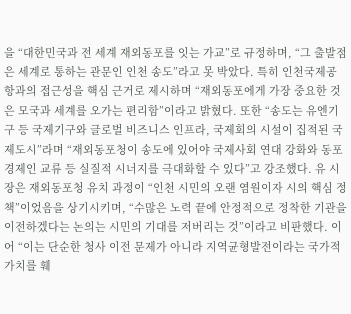을 “대한민국과 전 세계 재외동포를 잇는 가교”로 규정하며, “그 출발점은 세계로 통하는 관문인 인천 송도”라고 못 박았다. 특히 인천국제공항과의 접근성을 핵심 근거로 제시하며 “재외동포에게 가장 중요한 것은 모국과 세계를 오가는 편리함”이라고 밝혔다. 또한 “송도는 유엔기구 등 국제기구와 글로벌 비즈니스 인프라, 국제회의 시설이 집적된 국제도시”라며 “재외동포청이 송도에 있어야 국제사회 연대 강화와 동포 경제인 교류 등 실질적 시너지를 극대화할 수 있다”고 강조했다. 유 시장은 재외동포청 유치 과정이 “인천 시민의 오랜 염원이자 시의 핵심 정책”이었음을 상기시키며, “수많은 노력 끝에 안정적으로 정착한 기관을 이전하겠다는 논의는 시민의 기대를 저버리는 것”이라고 비판했다. 이어 “이는 단순한 청사 이전 문제가 아니라 지역균형발전이라는 국가적 가치를 훼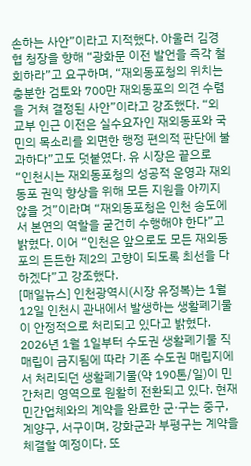손하는 사안”이라고 지적했다. 아울러 김경협 청장을 향해 “광화문 이전 발언을 즉각 철회하라”고 요구하며, “재외동포청의 위치는 충분한 검토와 700만 재외동포의 의견 수렴을 거쳐 결정된 사안”이라고 강조했다. “외교부 인근 이전은 실수요자인 재외동포와 국민의 목소리를 외면한 행정 편의적 판단에 불과하다”고도 덧붙였다. 유 시장은 끝으로 “인천시는 재외동포청의 성공적 운영과 재외동포 권익 향상을 위해 모든 지원을 아끼지 않을 것”이라며 “재외동포청은 인천 송도에서 본연의 역할을 굳건히 수행해야 한다”고 밝혔다. 이어 “인천은 앞으로도 모든 재외동포의 든든한 제2의 고향이 되도록 최선을 다하겠다”고 강조했다.
[매일뉴스] 인천광역시(시장 유정복)는 1월 12일 인천시 관내에서 발생하는 생활폐기물이 안정적으로 처리되고 있다고 밝혔다. 2026년 1월 1일부터 수도권 생활폐기물 직매립이 금지됨에 따라 기존 수도권 매립지에서 처리되던 생활폐기물(약 190톤/일)이 민간처리 영역으로 원활히 전환되고 있다. 현재 민간업체와의 계약을 완료한 군·구는 중구, 계양구, 서구이며, 강화군과 부평구는 계약을 체결할 예정이다. 또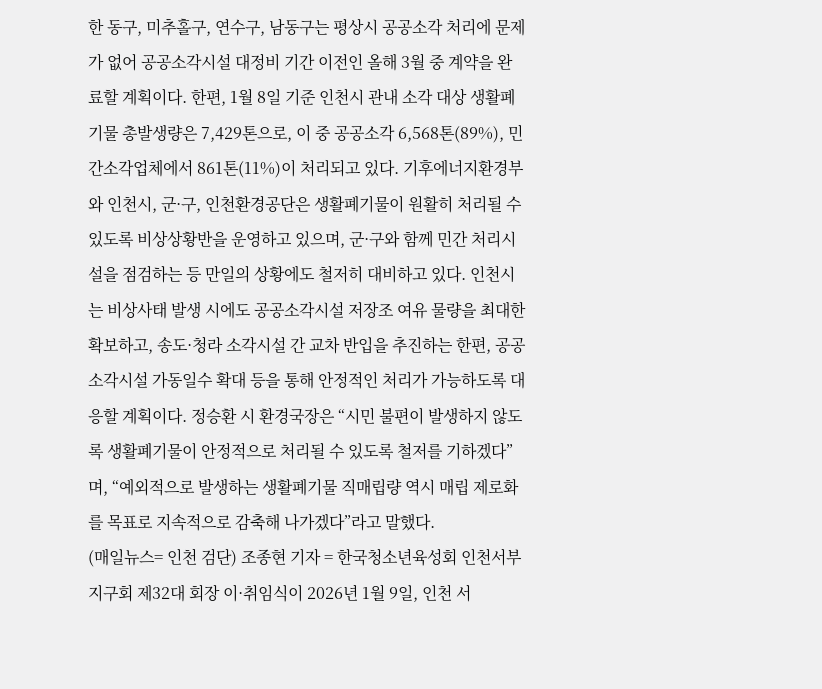한 동구, 미추홀구, 연수구, 남동구는 평상시 공공소각 처리에 문제가 없어 공공소각시설 대정비 기간 이전인 올해 3월 중 계약을 완료할 계획이다. 한편, 1월 8일 기준 인천시 관내 소각 대상 생활폐기물 총발생량은 7,429톤으로, 이 중 공공소각 6,568톤(89%), 민간소각업체에서 861톤(11%)이 처리되고 있다. 기후에너지환경부와 인천시, 군·구, 인천환경공단은 생활폐기물이 원활히 처리될 수 있도록 비상상황반을 운영하고 있으며, 군·구와 함께 민간 처리시설을 점검하는 등 만일의 상황에도 철저히 대비하고 있다. 인천시는 비상사태 발생 시에도 공공소각시설 저장조 여유 물량을 최대한 확보하고, 송도·청라 소각시설 간 교차 반입을 추진하는 한편, 공공소각시설 가동일수 확대 등을 통해 안정적인 처리가 가능하도록 대응할 계획이다. 정승환 시 환경국장은 “시민 불편이 발생하지 않도록 생활폐기물이 안정적으로 처리될 수 있도록 철저를 기하겠다”며, “예외적으로 발생하는 생활폐기물 직매립량 역시 매립 제로화를 목표로 지속적으로 감축해 나가겠다”라고 말했다.
(매일뉴스= 인천 검단) 조종현 기자 = 한국청소년육성회 인천서부지구회 제32대 회장 이·취임식이 2026년 1월 9일, 인천 서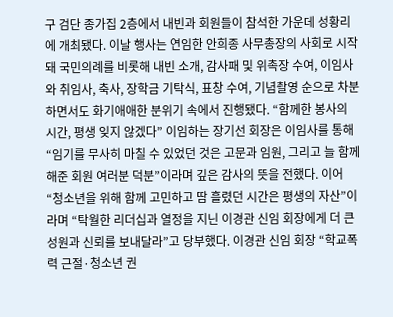구 검단 종가집 2층에서 내빈과 회원들이 참석한 가운데 성황리에 개최됐다. 이날 행사는 연임한 안희종 사무총장의 사회로 시작돼 국민의례를 비롯해 내빈 소개, 감사패 및 위촉장 수여, 이임사와 취임사, 축사, 장학금 기탁식, 표창 수여, 기념촬영 순으로 차분하면서도 화기애애한 분위기 속에서 진행됐다. “함께한 봉사의 시간, 평생 잊지 않겠다” 이임하는 장기선 회장은 이임사를 통해 “임기를 무사히 마칠 수 있었던 것은 고문과 임원, 그리고 늘 함께해준 회원 여러분 덕분”이라며 깊은 감사의 뜻을 전했다. 이어 “청소년을 위해 함께 고민하고 땀 흘렸던 시간은 평생의 자산”이라며 “탁월한 리더십과 열정을 지닌 이경관 신임 회장에게 더 큰 성원과 신뢰를 보내달라”고 당부했다. 이경관 신임 회장 “학교폭력 근절·청소년 권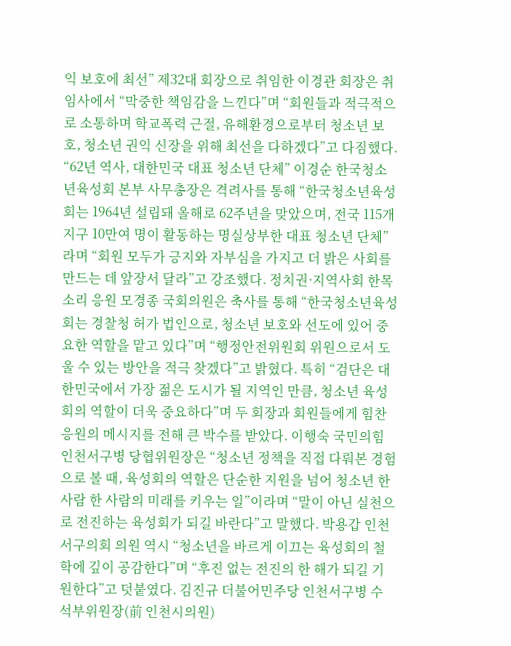익 보호에 최선” 제32대 회장으로 취임한 이경관 회장은 취임사에서 “막중한 책임감을 느낀다”며 “회원들과 적극적으로 소통하며 학교폭력 근절, 유해환경으로부터 청소년 보호, 청소년 권익 신장을 위해 최선을 다하겠다”고 다짐했다. “62년 역사, 대한민국 대표 청소년 단체” 이경순 한국청소년육성회 본부 사무총장은 격려사를 통해 “한국청소년육성회는 1964년 설립돼 올해로 62주년을 맞았으며, 전국 115개 지구 10만여 명이 활동하는 명실상부한 대표 청소년 단체”라며 “회원 모두가 긍지와 자부심을 가지고 더 밝은 사회를 만드는 데 앞장서 달라”고 강조했다. 정치권·지역사회 한목소리 응원 모경종 국회의원은 축사를 통해 “한국청소년육성회는 경찰청 허가 법인으로, 청소년 보호와 선도에 있어 중요한 역할을 맡고 있다”며 “행정안전위원회 위원으로서 도울 수 있는 방안을 적극 찾겠다”고 밝혔다. 특히 “검단은 대한민국에서 가장 젊은 도시가 될 지역인 만큼, 청소년 육성회의 역할이 더욱 중요하다”며 두 회장과 회원들에게 힘찬 응원의 메시지를 전해 큰 박수를 받았다. 이행숙 국민의힘 인천서구병 당협위원장은 “청소년 정책을 직접 다뤄본 경험으로 볼 때, 육성회의 역할은 단순한 지원을 넘어 청소년 한 사람 한 사람의 미래를 키우는 일”이라며 “말이 아닌 실천으로 전진하는 육성회가 되길 바란다”고 말했다. 박용갑 인천 서구의회 의원 역시 “청소년을 바르게 이끄는 육성회의 철학에 깊이 공감한다”며 “후진 없는 전진의 한 해가 되길 기원한다”고 덧붙였다. 김진규 더불어민주당 인천서구병 수석부위원장(前 인천시의원)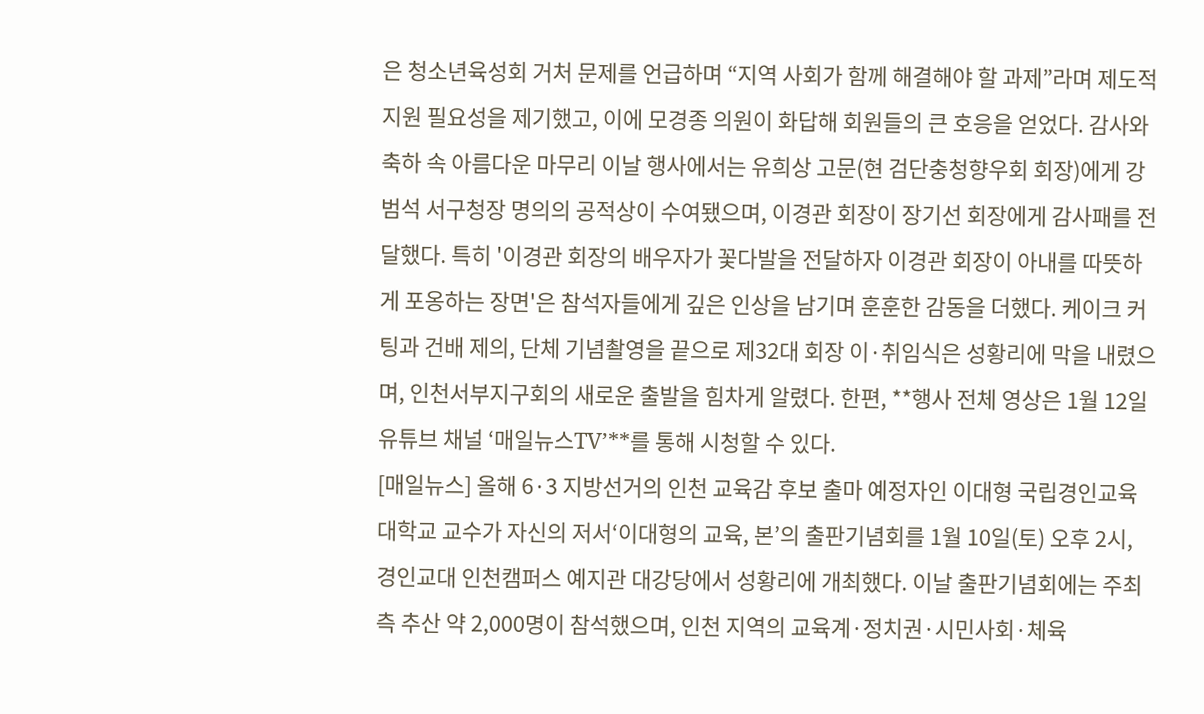은 청소년육성회 거처 문제를 언급하며 “지역 사회가 함께 해결해야 할 과제”라며 제도적 지원 필요성을 제기했고, 이에 모경종 의원이 화답해 회원들의 큰 호응을 얻었다. 감사와 축하 속 아름다운 마무리 이날 행사에서는 유희상 고문(현 검단충청향우회 회장)에게 강범석 서구청장 명의의 공적상이 수여됐으며, 이경관 회장이 장기선 회장에게 감사패를 전달했다. 특히 '이경관 회장의 배우자가 꽃다발을 전달하자 이경관 회장이 아내를 따뜻하게 포옹하는 장면'은 참석자들에게 깊은 인상을 남기며 훈훈한 감동을 더했다. 케이크 커팅과 건배 제의, 단체 기념촬영을 끝으로 제32대 회장 이·취임식은 성황리에 막을 내렸으며, 인천서부지구회의 새로운 출발을 힘차게 알렸다. 한편, **행사 전체 영상은 1월 12일 유튜브 채널 ‘매일뉴스TV’**를 통해 시청할 수 있다.
[매일뉴스] 올해 6·3 지방선거의 인천 교육감 후보 출마 예정자인 이대형 국립경인교육대학교 교수가 자신의 저서‘이대형의 교육, 본’의 출판기념회를 1월 10일(토) 오후 2시, 경인교대 인천캠퍼스 예지관 대강당에서 성황리에 개최했다. 이날 출판기념회에는 주최 측 추산 약 2,000명이 참석했으며, 인천 지역의 교육계·정치권·시민사회·체육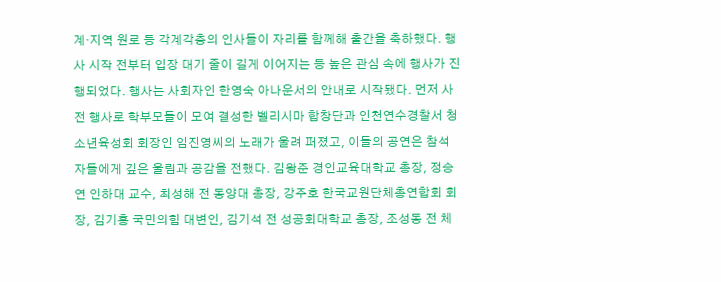계·지역 원로 등 각계각층의 인사들이 자리를 함께해 출간을 축하했다. 행사 시작 전부터 입장 대기 줄이 길게 이어지는 등 높은 관심 속에 행사가 진행되었다. 행사는 사회자인 한영숙 아나운서의 안내로 시작됐다. 먼저 사전 행사로 학부모들이 모여 결성한 벨리시마 합창단과 인천연수경찰서 청소년육성회 회장인 임진영씨의 노래가 울려 퍼졌고, 이들의 공연은 참석자들에게 깊은 울림과 공감을 전했다. 김왕준 경인교육대학교 총장, 정승연 인하대 교수, 최성해 전 동양대 총장, 강주호 한국교원단체총연합회 회장, 김기흥 국민의힘 대변인, 김기석 전 성공회대학교 총장, 조성동 전 체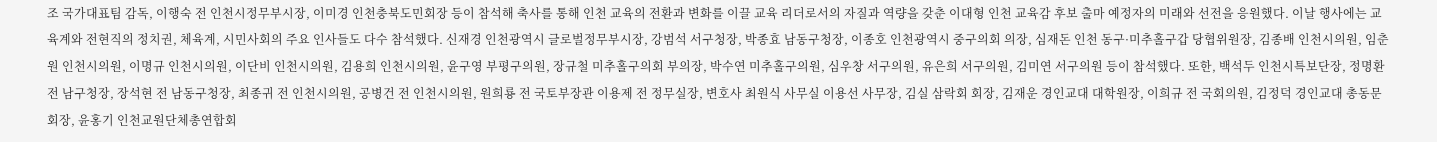조 국가대표팀 감독, 이행숙 전 인천시정무부시장, 이미경 인천충북도민회장 등이 참석해 축사를 통해 인천 교육의 전환과 변화를 이끌 교육 리더로서의 자질과 역량을 갖춘 이대형 인천 교육감 후보 출마 예정자의 미래와 선전을 응원했다. 이날 행사에는 교육계와 전현직의 정치권, 체육계, 시민사회의 주요 인사들도 다수 참석했다. 신재경 인천광역시 글로벌정무부시장, 강범석 서구청장, 박종효 남동구청장, 이종호 인천광역시 중구의회 의장, 심재돈 인천 동구·미추홀구갑 당협위원장, 김종배 인천시의원, 임춘원 인천시의원, 이명규 인천시의원, 이단비 인천시의원, 김용희 인천시의원, 윤구영 부평구의원, 장규철 미추홀구의회 부의장, 박수연 미추홀구의원, 심우창 서구의원, 유은희 서구의원, 김미연 서구의원 등이 참석했다. 또한, 백석두 인천시특보단장, 정명환 전 남구청장, 장석현 전 남동구청장, 최종귀 전 인천시의원, 공병건 전 인천시의원, 원희룡 전 국토부장관 이용제 전 정무실장, 변호사 최원식 사무실 이용선 사무장, 김실 삼락회 회장, 김재운 경인교대 대학원장, 이희규 전 국회의원, 김정덕 경인교대 총동문회장, 윤홍기 인천교원단체총연합회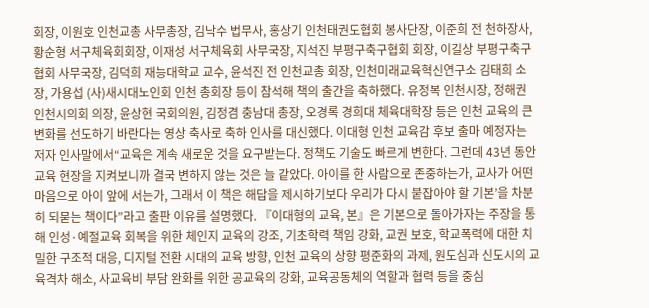회장, 이원호 인천교총 사무총장, 김낙수 법무사, 홍상기 인천태권도협회 봉사단장, 이준희 전 천하장사, 황순형 서구체육회회장, 이재성 서구체육회 사무국장, 지석진 부평구축구협회 회장, 이길상 부평구축구협회 사무국장, 김덕희 재능대학교 교수, 윤석진 전 인천교총 회장, 인천미래교육혁신연구소 김태희 소장, 가용섭 (사)새시대노인회 인천 총회장 등이 참석해 책의 출간을 축하했다. 유정복 인천시장, 정해권 인천시의회 의장, 윤상현 국회의원, 김정겸 충남대 총장, 오경록 경희대 체육대학장 등은 인천 교육의 큰 변화를 선도하기 바란다는 영상 축사로 축하 인사를 대신했다. 이대형 인천 교육감 후보 출마 예정자는 저자 인사말에서“교육은 계속 새로운 것을 요구받는다. 정책도 기술도 빠르게 변한다. 그런데 43년 동안 교육 현장을 지켜보니까 결국 변하지 않는 것은 늘 같았다. 아이를 한 사람으로 존중하는가, 교사가 어떤 마음으로 아이 앞에 서는가, 그래서 이 책은 해답을 제시하기보다 우리가 다시 붙잡아야 할 기본’을 차분히 되묻는 책이다”라고 출판 이유를 설명했다. 『이대형의 교육, 본』은 기본으로 돌아가자는 주장을 통해 인성·예절교육 회복을 위한 체인지 교육의 강조, 기초학력 책임 강화, 교권 보호, 학교폭력에 대한 치밀한 구조적 대응, 디지털 전환 시대의 교육 방향, 인천 교육의 상향 평준화의 과제, 원도심과 신도시의 교육격차 해소, 사교육비 부담 완화를 위한 공교육의 강화, 교육공동체의 역할과 협력 등을 중심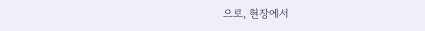으로, 현장에서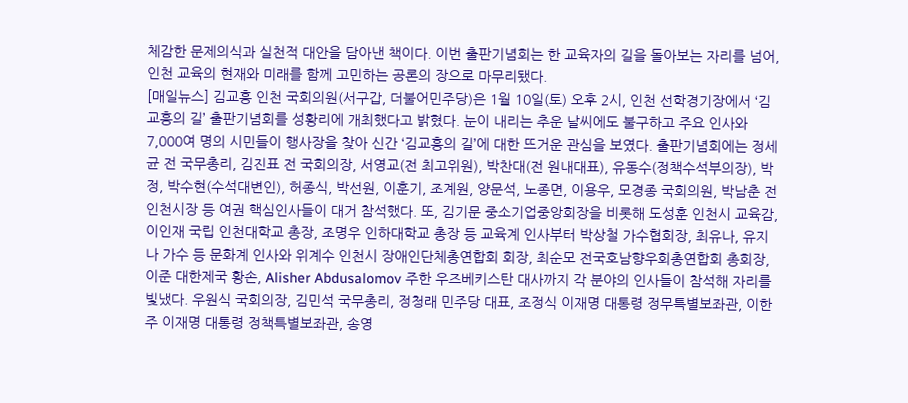체감한 문제의식과 실천적 대안을 담아낸 책이다. 이번 출판기념회는 한 교육자의 길을 돌아보는 자리를 넘어, 인천 교육의 현재와 미래를 함께 고민하는 공론의 장으로 마무리됐다.
[매일뉴스] 김교흥 인천 국회의원(서구갑, 더불어민주당)은 1월 10일(토) 오후 2시, 인천 선학경기장에서 ‘김교흥의 길’ 출판기념회를 성황리에 개최했다고 밝혔다. 눈이 내리는 추운 날씨에도 불구하고 주요 인사와 7,000여 명의 시민들이 행사장을 찾아 신간 ‘김교흥의 길’에 대한 뜨거운 관심을 보였다. 출판기념회에는 정세균 전 국무총리, 김진표 전 국회의장, 서영교(전 최고위원), 박찬대(전 원내대표), 유동수(정책수석부의장), 박정, 박수현(수석대변인), 허종식, 박선원, 이훈기, 조계원, 양문석, 노종면, 이용우, 모경종 국회의원, 박남춘 전 인천시장 등 여권 핵심인사들이 대거 참석했다. 또, 김기문 중소기업중앙회장을 비롯해 도성훈 인천시 교육감, 이인재 국립 인천대학교 총장, 조명우 인하대학교 총장 등 교육계 인사부터 박상철 가수협회장, 최유나, 유지나 가수 등 문화계 인사와 위계수 인천시 장애인단체총연합회 회장, 최순모 전국호남향우회총연합회 총회장, 이준 대한제국 황손, Alisher Abdusalomov 주한 우즈베키스탄 대사까지 각 분야의 인사들이 참석해 자리를 빛냈다. 우원식 국회의장, 김민석 국무총리, 정청래 민주당 대표, 조정식 이재명 대통령 정무특별보좌관, 이한주 이재명 대통령 정책특별보좌관, 송영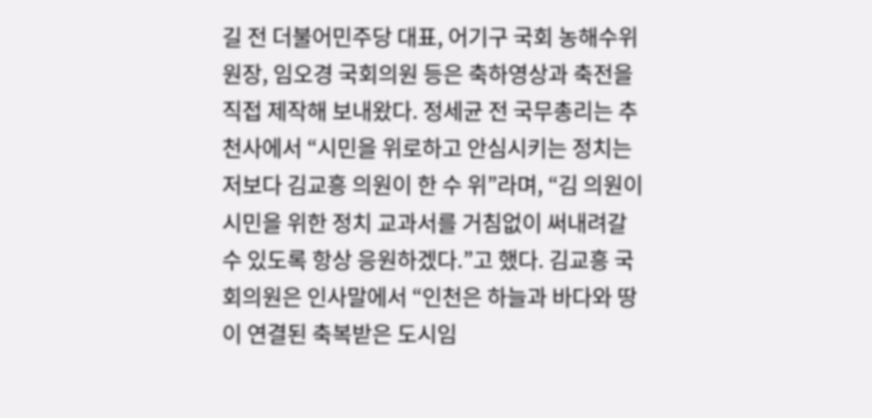길 전 더불어민주당 대표, 어기구 국회 농해수위원장, 임오경 국회의원 등은 축하영상과 축전을 직접 제작해 보내왔다. 정세균 전 국무총리는 추천사에서 “시민을 위로하고 안심시키는 정치는 저보다 김교흥 의원이 한 수 위”라며, “김 의원이 시민을 위한 정치 교과서를 거침없이 써내려갈 수 있도록 항상 응원하겠다.”고 했다. 김교흥 국회의원은 인사말에서 “인천은 하늘과 바다와 땅이 연결된 축복받은 도시임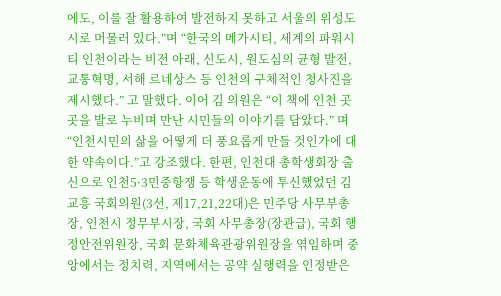에도, 이를 잘 활용하여 발전하지 못하고 서울의 위성도시로 머물러 있다.”며 “한국의 메가시티, 세계의 파워시티 인천이라는 비전 아래, 신도시, 원도심의 균형 발전, 교통혁명, 서해 르네상스 등 인천의 구체적인 청사진을 제시했다.” 고 말했다. 이어 김 의원은 “이 책에 인천 곳곳을 발로 누비며 만난 시민들의 이야기를 담았다.” 며 “인천시민의 삶을 어떻게 더 풍요롭게 만들 것인가에 대한 약속이다.”고 강조했다. 한편, 인천대 총학생회장 출신으로 인천5·3민중항쟁 등 학생운동에 투신했었던 김교흥 국회의원(3선, 제17,21,22대)은 민주당 사무부총장, 인천시 정무부시장, 국회 사무총장(장관급), 국회 행정안전위원장, 국회 문화체육관광위원장을 엮임하며 중앙에서는 정치력, 지역에서는 공약 실행력을 인정받은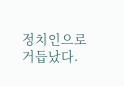정치인으로 거듭났다.